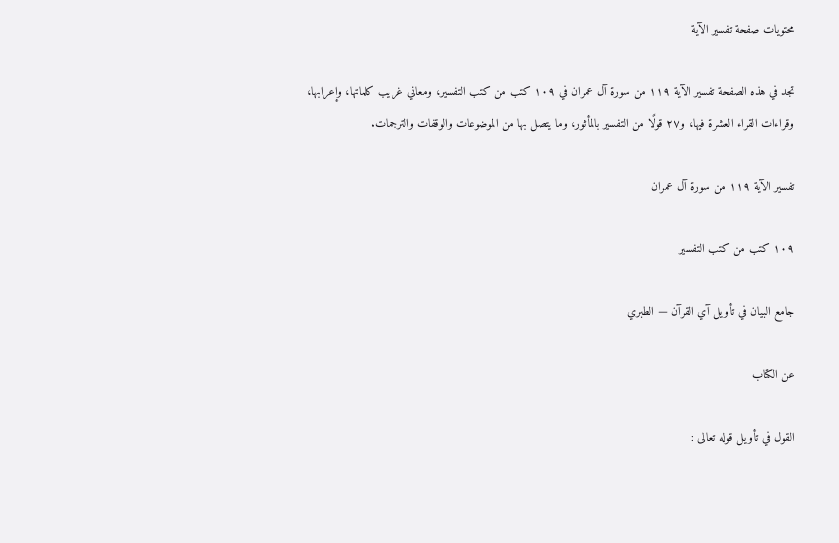محتويات صفحة تفسير الآية

تجد في هذه الصفحة تفسير الآية ١١٩ من سورة آل عمران في ١٠٩ كتب من كتب التفسير، ومعاني غريب كلماتها، وإعرابها، وقراءات القراء العشرة فيها، و٢٧ قولًا من التفسير بالمأثور، وما يتصل بها من الموضوعات والوقفات والترجمات.

تفسير الآية ١١٩ من سورة آل عمران

١٠٩ كتب من كتب التفسير

جامع البيان في تأويل آي القرآن — الطبري

عن الكتاب

القول في تأويل قوله تعالى :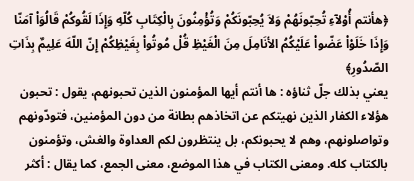﴿هأنتم أُوْلآءِ تُحِبّونَهُمْ وَلاَ يُحِبّونَكُمْ وَتُؤْمِنُونَ بِالْكِتَابِ كُلّهِ وَإِذَا لَقُوكُمْ قَالُوَاْ آمَنّا وَإِذَا خَلَوْاْ عَضّواْ عَلَيْكُمُ الأنَامِلَ مِنَ الْغَيْظِ قُلْ مُوتُواْ بِغَيْظِكُمْ إِنّ اللّهَ عَلِيمٌ بِذَاتِ الصّدُورِ﴾
يعني بذلك جلّ ثناؤه : ها أنتم أيها المؤمنون الذين تحبونهم، يقول : تحبون هؤلاء الكفار الذين نهيتكم عن اتخاذهم بطانة من دون المؤمنين، فتودّونهم وتواصلونهم، وهم لا يحبونكم، بل ينتظرون لكم العداوة والغش، وتؤمنون بالكتاب كله. ومعنى الكتاب في هذا الموضع، معنى الجمع، كما يقال : أكثر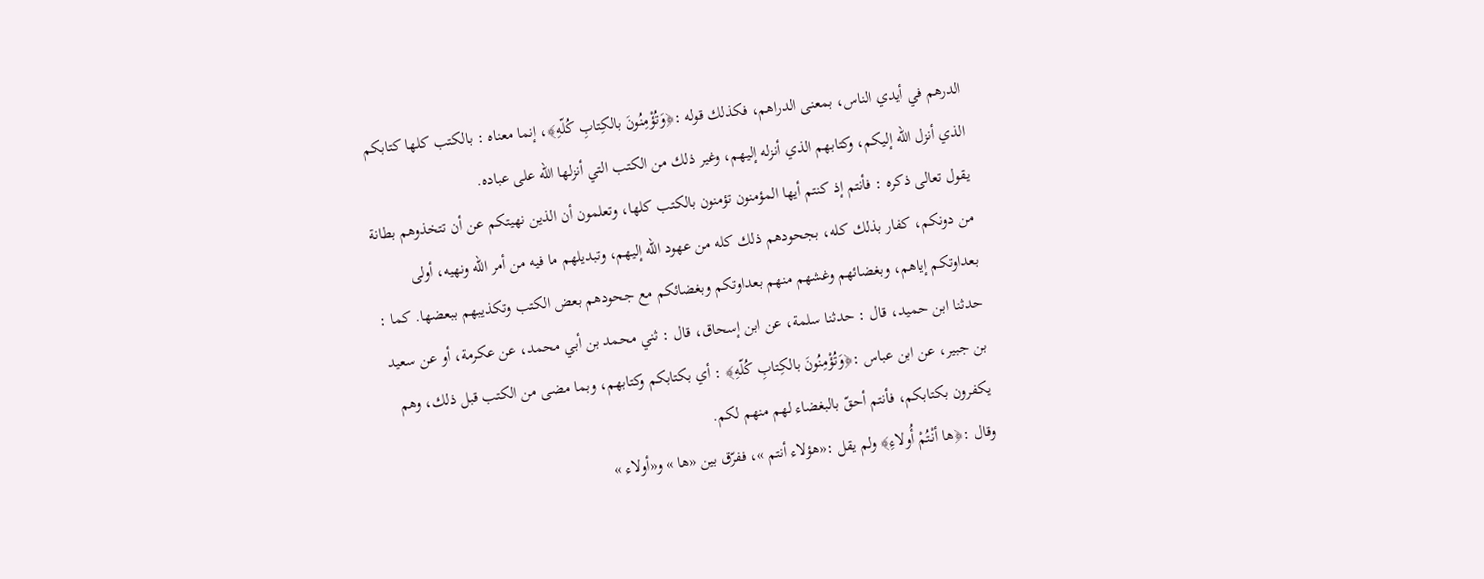الدرهم في أيدي الناس، بمعنى الدراهم، فكذلك قوله :﴿وَتُؤْمِنُونَ بالكِتابِ كُلّهِ﴾، إنما معناه : بالكتب كلها كتابكم الذي أنزل الله إليكم، وكتابهم الذي أنزله إليهم، وغير ذلك من الكتب التي أنزلها الله على عباده.
يقول تعالى ذكره : فأنتم إذ كنتم أيها المؤمنون تؤمنون بالكتب كلها، وتعلمون أن الذين نهيتكم عن أن تتخذوهم بطانة من دونكم، كفار بذلك كله، بجحودهم ذلك كله من عهود الله إليهم، وتبديلهم ما فيه من أمر الله ونهيه، أولى بعداوتكم إياهم، وبغضائهم وغشهم منهم بعداوتكم وبغضائكم مع جحودهم بعض الكتب وتكذيبهم ببعضها. كما :
حدثنا ابن حميد، قال : حدثنا سلمة، عن ابن إسحاق، قال : ثني محمد بن أبي محمد، عن عكرمة، أو عن سعيد بن جبير، عن ابن عباس :﴿وَتُؤْمِنُونَ بالكِتابِ كُلّهِ﴾ : أي بكتابكم وكتابهم، وبما مضى من الكتب قبل ذلك، وهم يكفرون بكتابكم، فأنتم أحقّ بالبغضاء لهم منهم لكم.
وقال :﴿ها أنْتُمْ أُولاءِ﴾ ولم يقل :«هؤلاء أنتم »، ففرّق بين «ها » و«أولاء »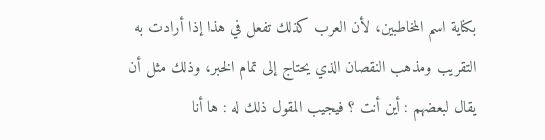بكناية اسم المخاطبين، لأن العرب كذلك تفعل في هذا إذا أرادت به التقريب ومذهب النقصان الذي يحتاج إلى تمام الخبر، وذلك مثل أن يقال لبعضهم : أين أنت ؟ فيجيب المقول ذلك له : ها أنا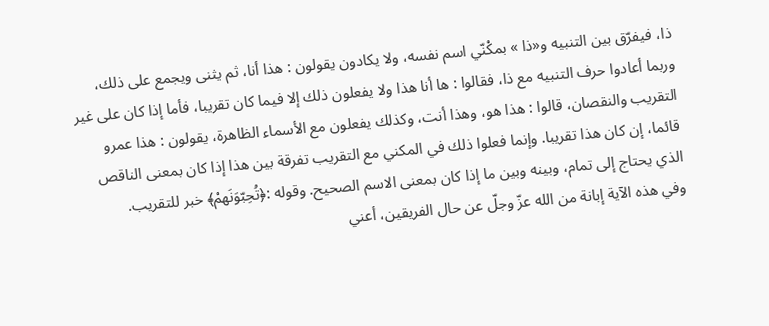ذا، فيفرّق بين التنبيه و«ذا » بمكْنّي اسم نفسه، ولا يكادون يقولون : هذا أنا، ثم يثنى ويجمع على ذلك، وربما أعادوا حرف التنبيه مع ذا، فقالوا : ها أنا هذا ولا يفعلون ذلك إلا فيما كان تقريبا، فأما إذا كان على غير التقريب والنقصان، قالوا : هذا هو، وهذا أنت، وكذلك يفعلون مع الأسماء الظاهرة، يقولون : هذا عمرو قائما، إن كان هذا تقريبا. وإنما فعلوا ذلك في المكني مع التقريب تفرقة بين هذا إذا كان بمعنى الناقص الذي يحتاج إلى تمام، وبينه وبين ما إذا كان بمعنى الاسم الصحيح. وقوله :﴿تُحِبّوَنَهمْ﴾ خبر للتقريب.
وفي هذه الآية إبانة من الله عزّ وجلّ عن حال الفريقين، أعني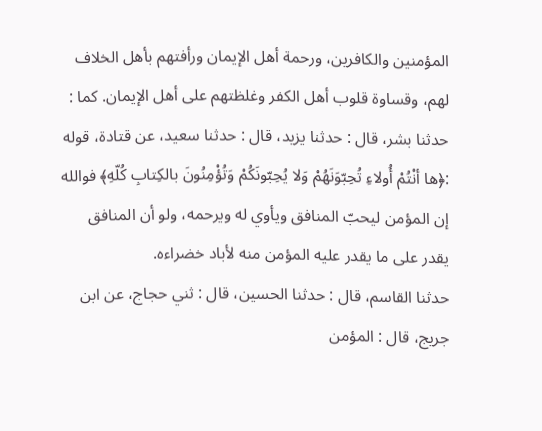المؤمنين والكافرين، ورحمة أهل الإيمان ورأفتهم بأهل الخلاف لهم، وقساوة قلوب أهل الكفر وغلظتهم على أهل الإيمان. كما :
حدثنا بشر، قال : حدثنا يزيد، قال : حدثنا سعيد، عن قتادة، قوله :﴿ها أنْتُمْ أُولاءِ تُحِبّوَنَهُمْ وَلا يُحِبّونَكُمْ وَتُؤْمِنُونَ بالكِتابِ كُلّهِ﴾ فوالله إن المؤمن ليحبّ المنافق ويأوي له ويرحمه، ولو أن المنافق يقدر على ما يقدر عليه المؤمن منه لأباد خضراءه.
حدثنا القاسم، قال : حدثنا الحسين، قال : ثني حجاج، عن ابن جريج، قال : المؤمن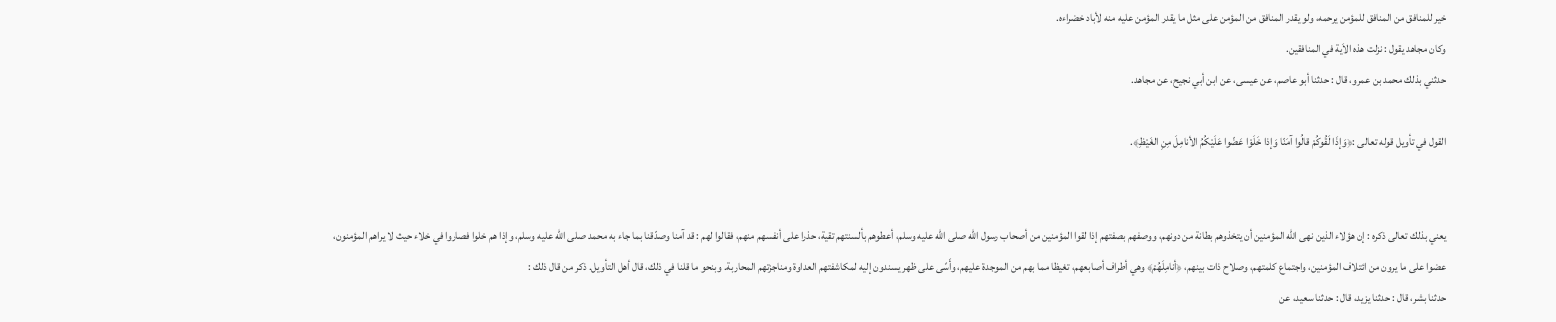خير للمنافق من المنافق للمؤمن يرحمه، ولو يقدر المنافق من المؤمن على مثل ما يقدر المؤمن عليه منه لأباد خضراءه.
وكان مجاهد يقول : نزلت هذه الاَية في المنافقين.
حدثني بذلك محمد بن عمرو، قال : حدثنا أبو عاصم، عن عيسى، عن ابن أبي نجيح، عن مجاهد.

القول في تأويل قوله تعالى :﴿وَإذَا لَقُوكُمْ قالُوا آمَنّا وَإذا خَلَوْا عَضّوا عَلَيْكُمُ الأنامِلَ مِنِ الغَيْظِ﴾.


يعني بذلك تعالى ذكره : إن هؤلاء الذين نهى الله المؤمنين أن يتخذوهم بطانة من دونهم، ووصفهم بصفتهم إذا لقوا المؤمنين من أصحاب رسول الله صلى الله عليه وسلم، أعطوهم بألسنتهم تقية، حذرا على أنفسهم منهم، فقالوا لهم : قد آمنا وصدّقنا بما جاء به محمد صلى الله عليه وسلم، وإذا هم خلوا فصاروا في خلاء حيث لا يراهم المؤمنون، عضوا على ما يرون من ائتلاف المؤمنين، واجتماع كلمتهم، وصلاح ذات بينهم، ﴿أنامِلَهُمْ﴾ وهي أطراف أصابعهم، تغيظا مما بهم من الموجدة عليهم، وأَسًى على ظهر يسندون إليه لمكاشفتهم العداوة ومناجزتهم المحاربة. وبنحو ما قلنا في ذلك، قال أهل التأويل. ذكر من قال ذلك :
حدثنا بشر، قال : حدثنا يزيد، قال : حدثنا سعيد، عن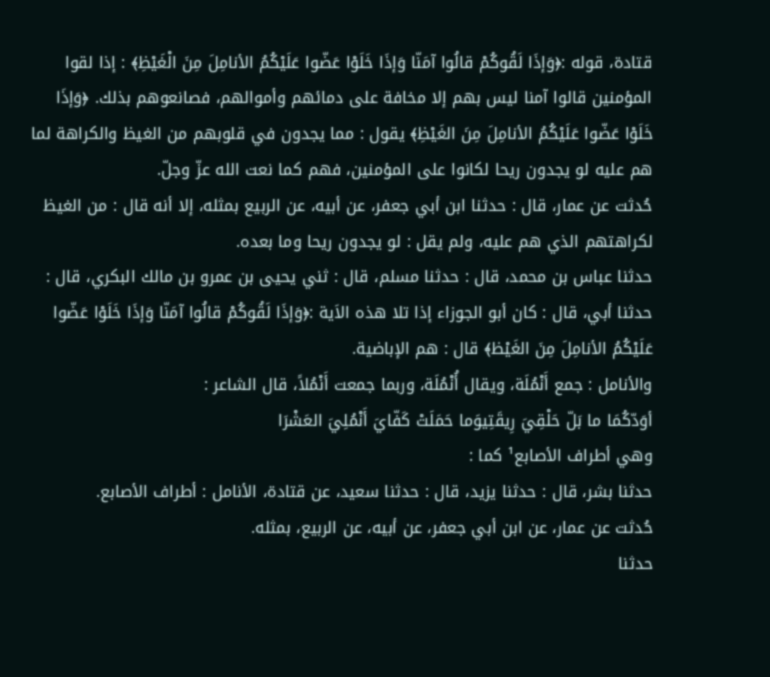قتادة، قوله :﴿وَإذَا لَقُوكُمْ قالُوا آمَنّا وَإذَا خَلَوْا عَضّوا عَلَيْكُمُ الأنامِلَ مِنَ الْغَيْظِ﴾ : إذا لقوا المؤمنين قالوا آمنا ليس بهم إلا مخافة على دمائهم وأموالهم، فصانعوهم بذلك. ﴿وَإذَا خَلَوْا عَضّوا عَلَيْكُمُ الأنامِلَ مِنَ الغَيْظِ﴾ يقول : مما يجدون في قلوبهم من الغيظ والكراهة لما هم عليه لو يجدون ريحا لكانوا على المؤمنين، فهم كما نعت الله عزّ وجلّ.
حُدثت عن عمار، قال : حدثنا ابن أبي جعفر، عن أبيه، عن الربيع بمثله، إلا أنه قال : من الغيظ لكراهتهم الذي هم عليه، ولم يقل : لو يجدون ريحا وما بعده.
حدثنا عباس بن محمد، قال : حدثنا مسلم، قال : ثني يحيى بن عمرو بن مالك البكري، قال : حدثنا أبي، قال : كان أبو الجوزاء إذا تلا هذه الاَية :﴿وَإذَا لَقُوكُمْ قالُوا آمَنّا وَإذَا خَلَوْا عَضّوا عَلَيْكُمُ الأنامِلَ مِنَ الغَيْظ﴾ قال : هم الإباضية.
والأنامل : جمع أَنْمُلَة، ويقال أُنْمُلَة، وربما جمعت أَنْمُلاً، قال الشاعر :
أوَدّكُمَا ما بَلّ حَلْقِيَ رِيقَتِيوَما حَمَلَتْ كَفّايَ أَنْمُلِيَ العَشْرَا
وهي أطراف الأصابع¹ كما :
حدثنا بشر، قال : حدثنا يزيد، قال : حدثنا سعيد، عن قتادة، الأنامل : أطراف الأصابع.
حُدثت عن عمار، عن ابن أبي جعفر، عن أبيه، عن الربيع، بمثله.
حدثنا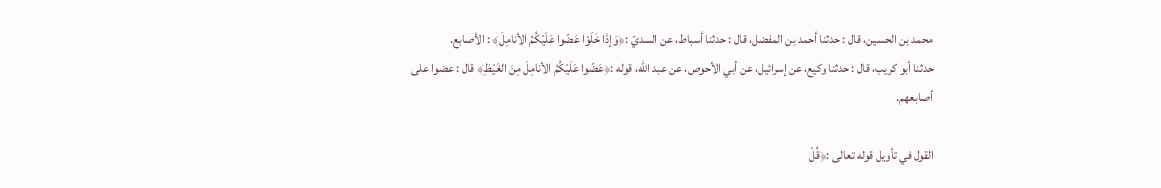محمد بن الحسين، قال : حدثنا أحمد بن المفضل، قال : حدثنا أسباط، عن السديّ :﴿وَإذَا خَلَوْا عَضّوا عَلَيْكُمُ الأنامِلَ﴾ : الأصابع.
حدثنا أبو كريب، قال : حدثنا وكيع، عن إسرائيل، عن أبي الأحوص، عن عبد الله، قوله :﴿عَضّوا عَلَيْكُمُ الأنامِلَ مِنَ الغَيْظِ﴾ قال : عضوا على أصابعهم.

القول في تأويل قوله تعالى :﴿قُلْ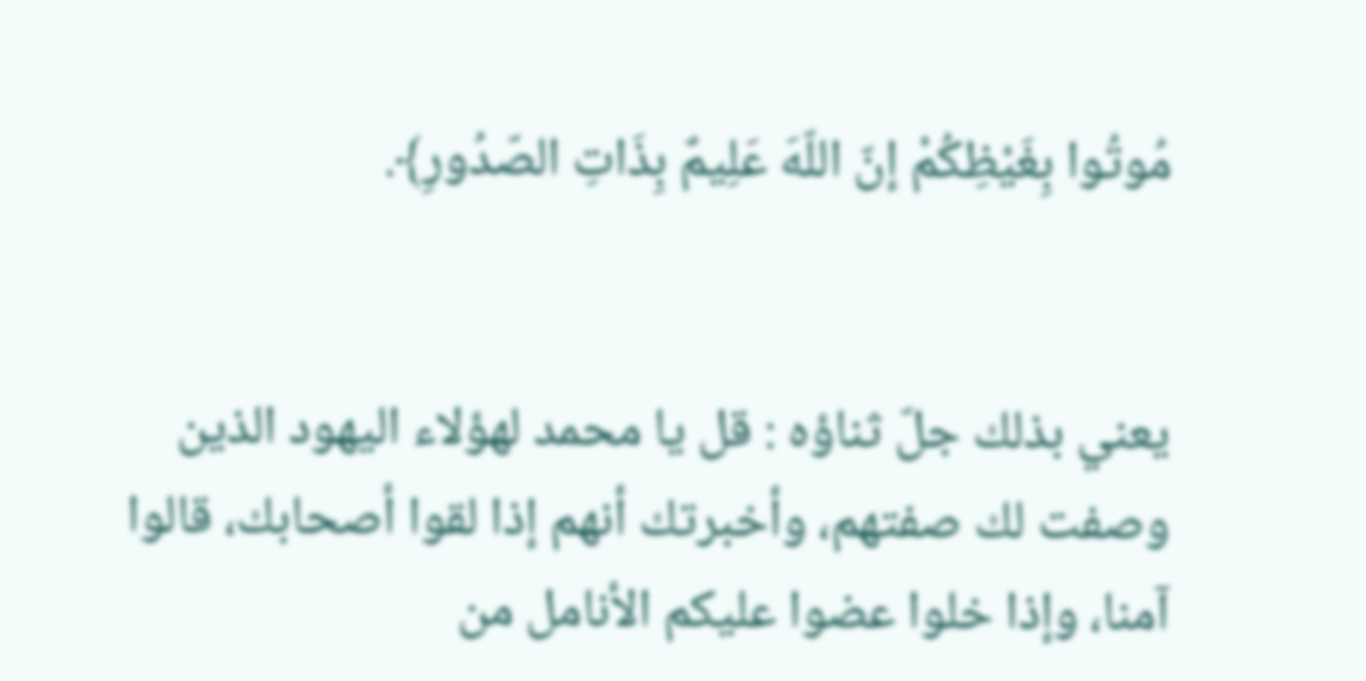مُوتُوا بِغَيْظِكُمْ إنّ اللّهَ عَلِيمٌ بِذَاتِ الصّدُورِ﴾.


يعني بذلك جلّ ثناؤه : قل يا محمد لهؤلاء اليهود الذين وصفت لك صفتهم، وأخبرتك أنهم إذا لقوا أصحابك، قالوا آمنا، وإذا خلوا عضوا عليكم الأنامل من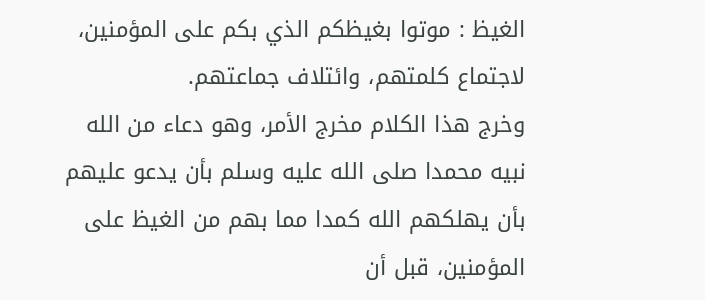الغيظ : موتوا بغيظكم الذي بكم على المؤمنين، لاجتماع كلمتهم، وائتلاف جماعتهم.
وخرج هذا الكلام مخرج الأمر، وهو دعاء من الله نبيه محمدا صلى الله عليه وسلم بأن يدعو عليهم بأن يهلكهم الله كمدا مما بهم من الغيظ على المؤمنين، قبل أن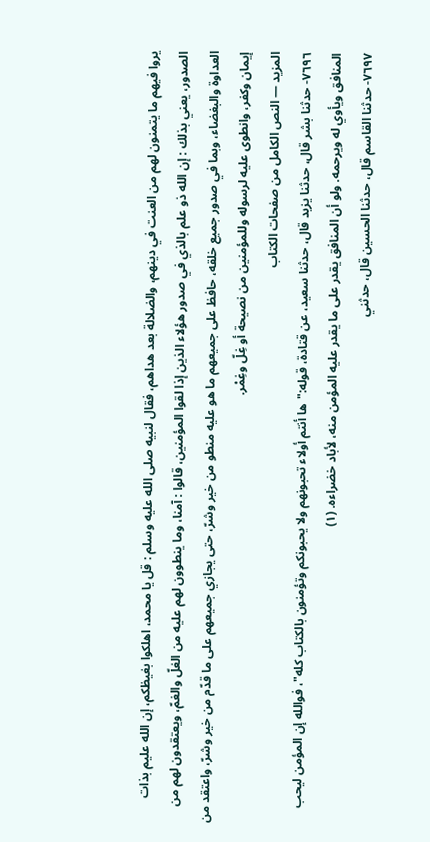يروا فيهم ما يتمنون لهم من العنت في دينهم، والضلالة بعد هداهم، فقال لنبيه صلى الله عليه وسلم : قل يا محمد، اهلكوا بغيظكم، إن الله عليم بذات الصدور، يعني بذلك : إن الله ذو علم بالذي في صدور هؤلاء الذين إذا لقوا المؤمنين، قالوا : آمنا، وما ينطوون لهم عليه من الغلّ والغمّ، ويعتقدون لهم من العداوة والبغضاء، وبما في صدور جميع خلقه، حافظ على جميعهم ما هو عليه منطو من خير وشرّ، حتى يجازي جميعهم على ما قدّم من خير وشرّ، واعتقد من إيمان وكفر، وانطوى عليه لرسوله وللمؤمنين من نصيحة أو غِلّ وغِمْر.
المزيد — النص الكامل من صفحات الكتاب
٧٦٩٦- حدثنا بشر قال، حدثنا يزيد قال، حدثنا سعيد، عن قتادة، قوله:"ها أنتم أولاء تحبونهم ولا يحبونكم وتؤمنون بالكتاب كله"، فوالله إن المؤمن ليحب المنافق ويأوي له ويرحمه. ولو أن المنافق يقدر على ما يقدر عليه المؤمن منه، لأباد خضراءه. (١)
٧٦٩٧- حدثنا القاسم قال، حدثنا الحسين قال، حدثني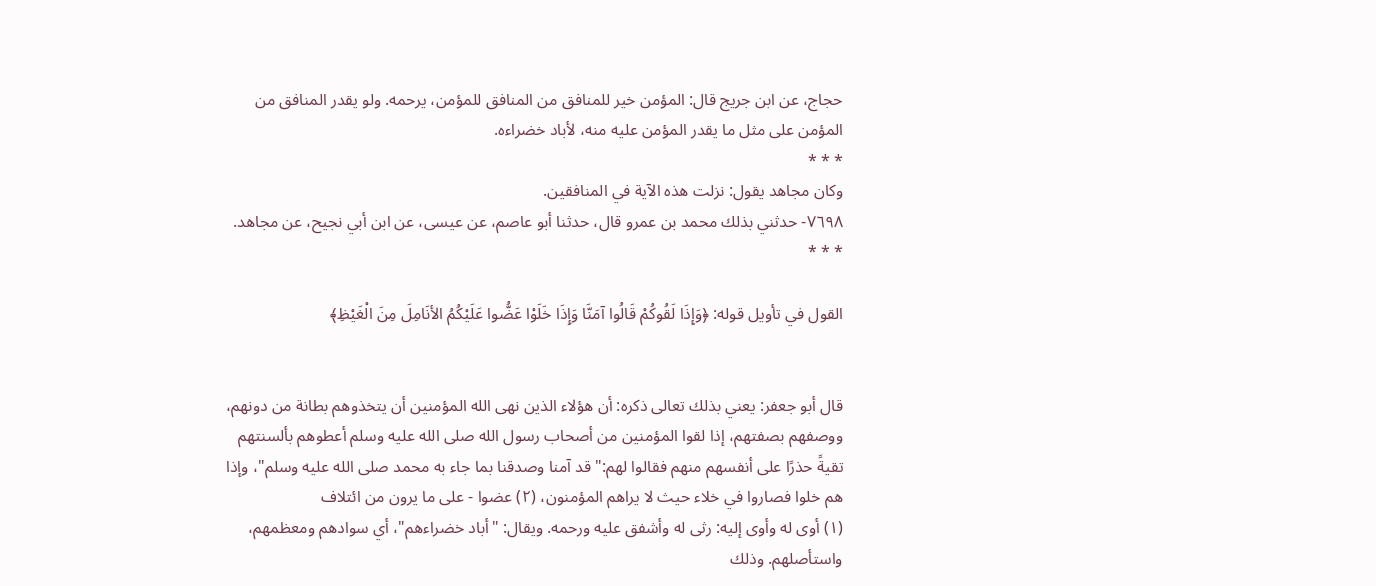حجاج، عن ابن جريج قال: المؤمن خير للمنافق من المنافق للمؤمن، يرحمه. ولو يقدر المنافق من المؤمن على مثل ما يقدر المؤمن عليه منه، لأباد خضراءه.
* * *
وكان مجاهد يقول: نزلت هذه الآية في المنافقين.
٧٦٩٨- حدثني بذلك محمد بن عمرو قال، حدثنا أبو عاصم، عن عيسى، عن ابن أبي نجيح، عن مجاهد.
* * *

القول في تأويل قوله: ﴿وَإِذَا لَقُوكُمْ قَالُوا آمَنَّا وَإِذَا خَلَوْا عَضُّوا عَلَيْكُمُ الأنَامِلَ مِنَ الْغَيْظِ﴾


قال أبو جعفر: يعني بذلك تعالى ذكره: أن هؤلاء الذين نهى الله المؤمنين أن يتخذوهم بطانة من دونهم، ووصفهم بصفتهم، إذا لقوا المؤمنين من أصحاب رسول الله صلى الله عليه وسلم أعطوهم بألسنتهم تقيةً حذرًا على أنفسهم منهم فقالوا لهم:"قد آمنا وصدقنا بما جاء به محمد صلى الله عليه وسلم"، وإذا هم خلوا فصاروا في خلاء حيث لا يراهم المؤمنون، (٢) عضوا - على ما يرون من ائتلاف
(١) أوى له وأوى إليه: رثى له وأشفق عليه ورحمه. ويقال: "أباد خضراءهم"، أي سوادهم ومعظمهم، واستأصلهم. وذلك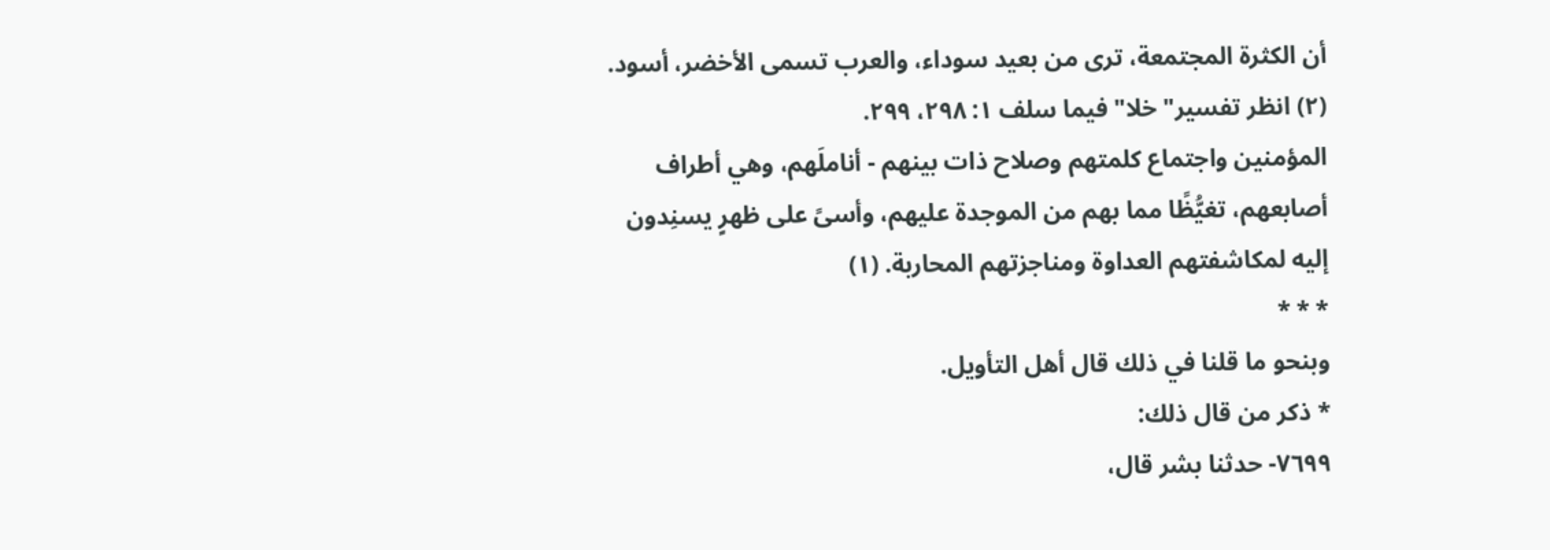أن الكثرة المجتمعة، ترى من بعيد سوداء، والعرب تسمى الأخضر، أسود.
(٢) انظر تفسير"خلا" فيما سلف ١: ٢٩٨، ٢٩٩.
المؤمنين واجتماع كلمتهم وصلاح ذات بينهم - أناملَهم، وهي أطراف أصابعهم، تغيُّظًا مما بهم من الموجدة عليهم، وأسىً على ظهرٍ يسنِدون إليه لمكاشفتهم العداوة ومناجزتهم المحاربة. (١)
* * *
وبنحو ما قلنا في ذلك قال أهل التأويل.
* ذكر من قال ذلك:
٧٦٩٩- حدثنا بشر قال،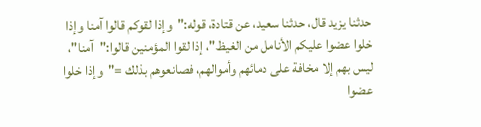حدثنا يزيد قال، حدثنا سعيد، عن قتادة، قوله:"وإذا لقوكم قالوا آمنا وإذا خلوا عضوا عليكم الأنامل من الغيظ"، إذا لقوا المؤمنين قالوا:"آمنا"، ليس بهم إلا مخافة على دمائهم وأموالهم، فصانعوهم بذلك ="وإذا خلوا عضوا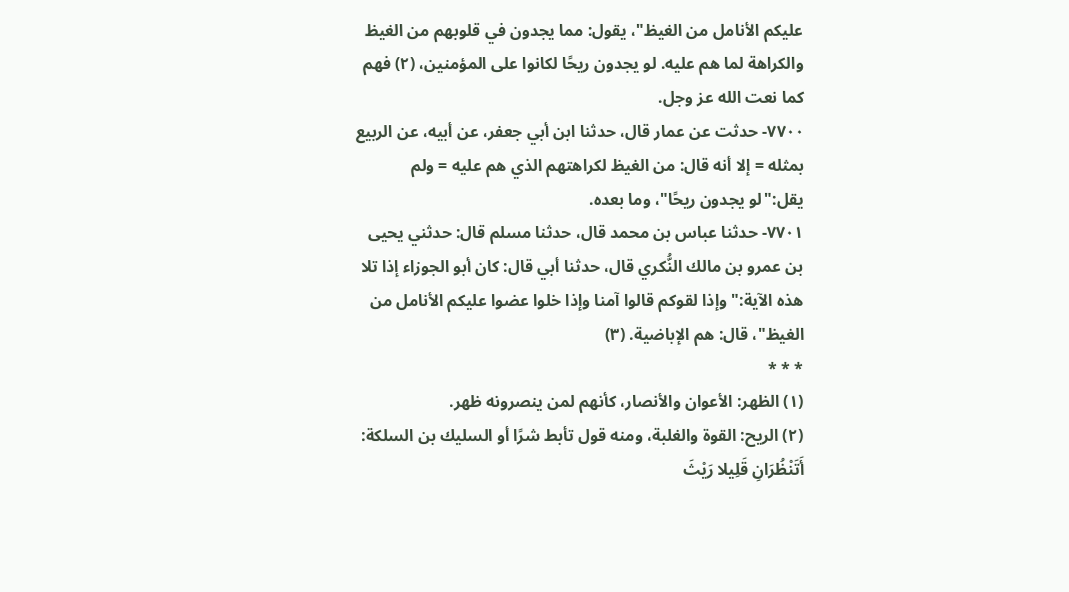عليكم الأنامل من الغيظ"، يقول: مما يجدون في قلوبهم من الغيظ والكراهة لما هم عليه. لو يجدون ريحًا لكانوا على المؤمنين، (٢) فهم كما نعت الله عز وجل.
٧٧٠٠- حدثت عن عمار قال، حدثنا ابن أبي جعفر، عن أبيه، عن الربيع بمثله = إلا أنه قال: من الغيظ لكراهتهم الذي هم عليه = ولم يقل:"لو يجدون ريحًا"، وما بعده.
٧٧٠١- حدثنا عباس بن محمد قال، حدثنا مسلم قال: حدثني يحيى بن عمرو بن مالك النُّكري قال، حدثنا أبي قال: كان أبو الجوزاء إذا تلا هذه الآية:"وإذا لقوكم قالوا آمنا وإذا خلوا عضوا عليكم الأنامل من الغيظ"، قال: هم الإباضية. (٣)
* * *
(١) الظهر: الأعوان والأنصار، كأنهم لمن ينصرونه ظهر.
(٢) الريح: القوة والغلبة، ومنه قول تأبط شرًا أو السليك بن السلكة:
أَتَنْظُرَانِ قَلِيلا رَيْثَ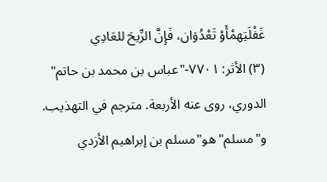غَفْلَتِهمْأَوْ تَعْدُوَان، فَإِنَّ الرِّيحَ للعَادِي
(٣) الأثر: ٧٧٠١-"عباس بن محمد بن حاتم" الدوري، روى عنه الأربعة. مترجم في التهذيب. و"مسلم" هو"مسلم بن إبراهيم الأزدي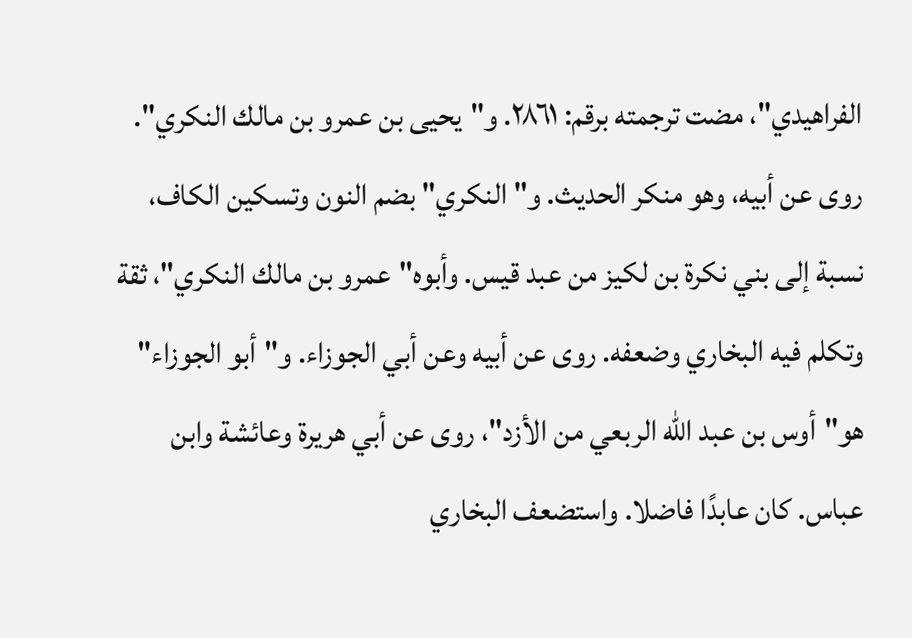الفراهيدي"، مضت ترجمته برقم: ٢٨٦١. و"يحيى بن عمرو بن مالك النكري". روى عن أبيه، وهو منكر الحديث. و"النكري" بضم النون وتسكين الكاف، نسبة إلى بني نكرة بن لكيز من عبد قيس. وأبوه"عمرو بن مالك النكري"، ثقة وتكلم فيه البخاري وضعفه. روى عن أبيه وعن أبي الجوزاء. و"أبو الجوزاء" هو"أوس بن عبد الله الربعي من الأزد"، روى عن أبي هريرة وعائشة وابن عباس. كان عابدًا فاضلا. واستضعف البخاري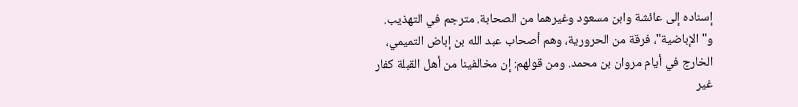إسناده إلى عائشة وابن مسعود وغيرهما من الصحابة. مترجم في التهذيب.
و"الإباضية"، فرقة من الحرورية، وهم أصحاب عبد الله بن إباض التميمي، الخارج في أيام مروان بن محمد. ومن قولهم: إن مخالفينا من أهل القبلة كفار غير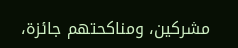مشركين، ومناكحتهم جائزة،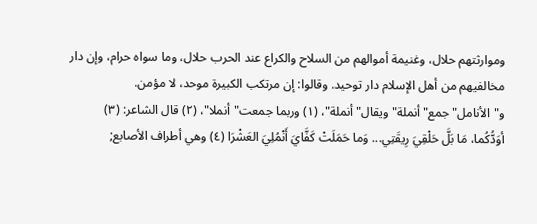وموارثتهم حلال، وغنيمة أموالهم من السلاح والكراع عند الحرب حلال، وما سواه حرام، وإن دار مخالفيهم من أهل الإسلام دار توحيد. وقالوا: إن مرتكب الكبيرة موحد، لا مؤمن.
و"الأنامل" جمع"أنملة" ويقال"أنملة"، (١) وربما جمعت"أنملا"، (٢) قال الشاعر: (٣)
أوَدُّكُما، مَا بَلَّ حَلْقِيَ رِيقَتِي... وَما حَمَلَتْ كَفَّايَ أَنْمُلِيَ العَشْرَا (٤) وهي أطراف الأصابع;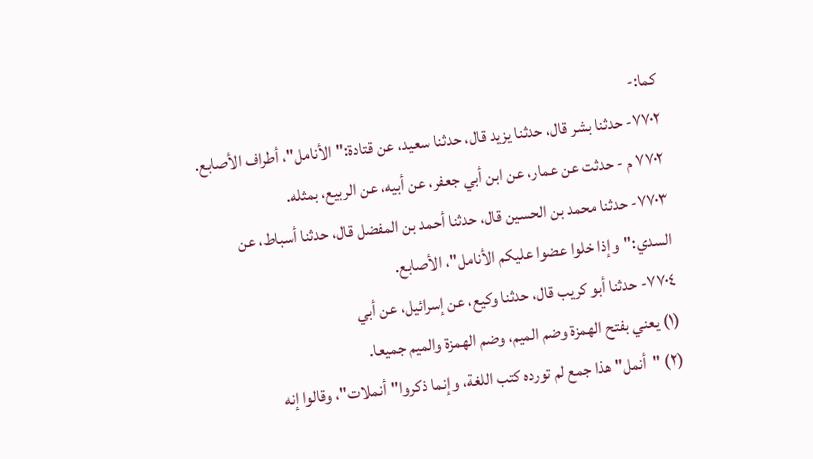كما:-
٧٧٠٢- حدثنا بشر قال، حدثنا يزيد قال، حدثنا سعيد، عن قتادة:"الأنامل"، أطراف الأصابع.
٧٧٠٢ م - حدثت عن عمار، عن ابن أبي جعفر، عن أبيه، عن الربيع، بمثله.
٧٧٠٣- حدثنا محمد بن الحسين قال، حدثنا أحمد بن المفضل قال، حدثنا أسباط، عن السدي:"وإذا خلوا عضوا عليكم الأنامل"، الأصابع.
٧٧٠٤- حدثنا أبو كريب قال، حدثنا وكيع، عن إسرائيل، عن أبي
(١) يعني بفتح الهمزة وضم الميم، وضم الهمزة والميم جميعا.
(٢) "أنمل" هذا جمع لم تورده كتب اللغة، وإنما ذكروا"أنملات"، وقالوا إنه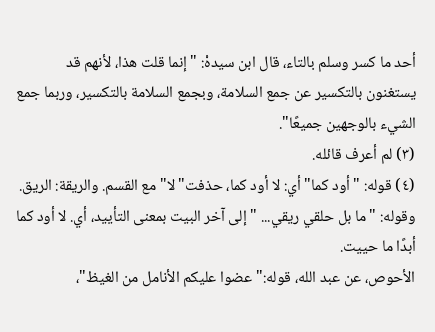أحد ما كسر وسلم بالتاء، قال ابن سيدهْ: "إنما قلت هذا، لأنهم قد يستغنون بالتكسير عن جمع السلامة، وبجمع السلامة بالتكسير، وربما جمع الشيء بالوجهين جميعًا".
(٣) لم أعرف قائله.
(٤) قوله: "أود كما" أي: لا أود كما، حذفت"لا" مع القسم. والريقة: الريق. وقوله: "ما بل حلقي ريقي... " إلى آخر البيت بمعنى التأييد، أي. لا أود كما أبدًا ما حييت.
الأحوص، عن عبد الله، قوله:"عضوا عليكم الأنامل من الغيظ"،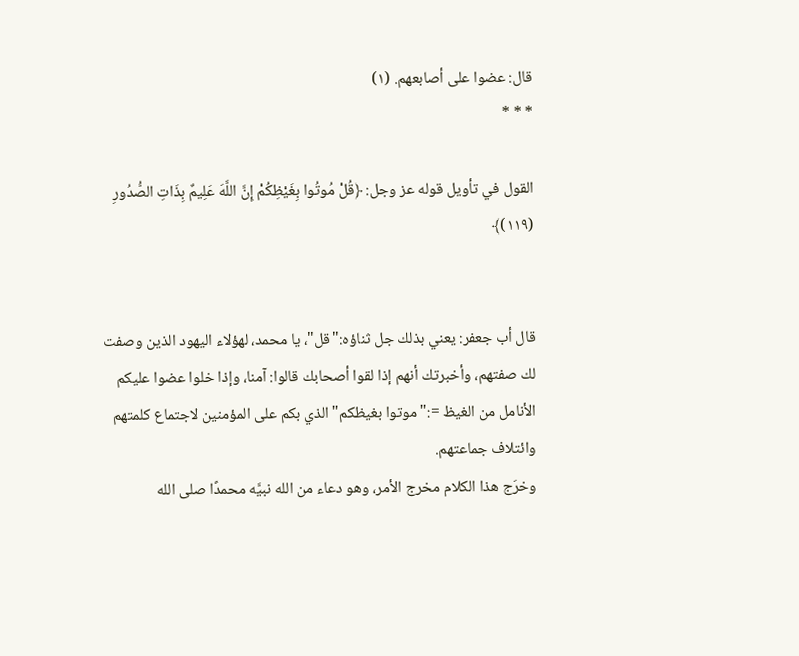قال: عضوا على أصابعهم. (١)
* * *

القول في تأويل قوله عز وجل: ﴿قُلْ مُوتُوا بِغَيْظِكُمْ إِنَّ اللَّهَ عَلِيمٌ بِذَاتِ الصُّدُورِ (١١٩)﴾


قال أب جعفر: يعني بذلك جل ثناؤه:"قل"، يا محمد، لهؤلاء اليهود الذين وصفت لك صفتهم، وأخبرتك أنهم إذا لقوا أصحابك قالوا: آمنا، وإذا خلوا عضوا عليكم الأنامل من الغيظ =:"موتوا بغيظكم" الذي بكم على المؤمنين لاجتماع كلمتهم وائتلاف جماعتهم.
وخرَج هذا الكلام مخرج الأمر، وهو دعاء من الله نبيَّه محمدًا صلى الله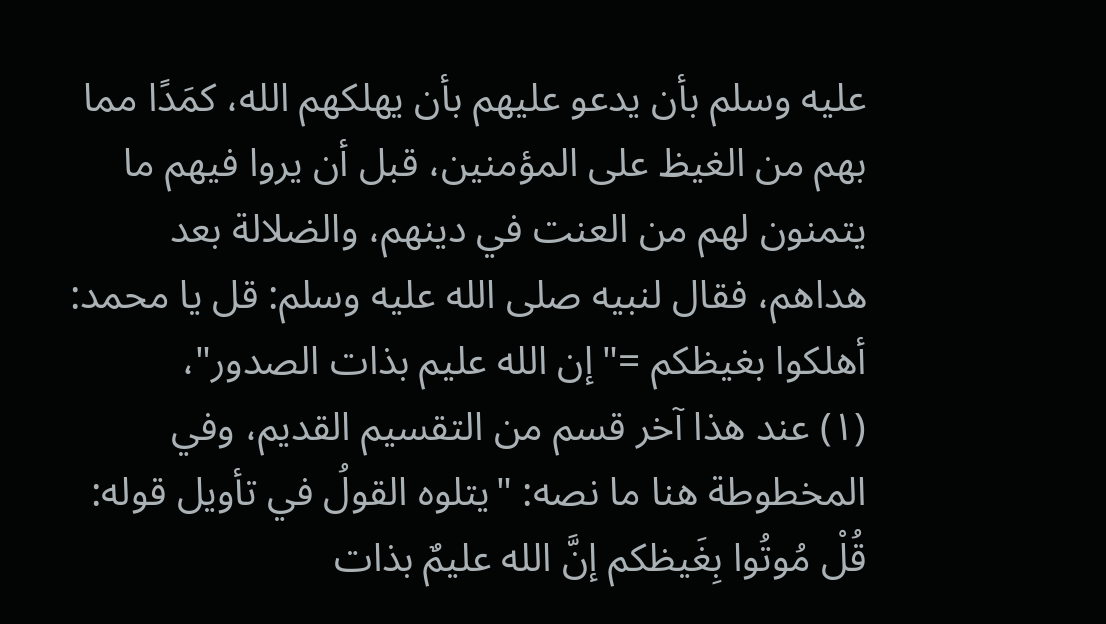عليه وسلم بأن يدعو عليهم بأن يهلكهم الله، كمَدًا مما بهم من الغيظ على المؤمنين، قبل أن يروا فيهم ما يتمنون لهم من العنت في دينهم، والضلالة بعد هداهم، فقال لنبيه صلى الله عليه وسلم: قل يا محمد: أهلكوا بغيظكم ="إن الله عليم بذات الصدور"،
(١) عند هذا آخر قسم من التقسيم القديم، وفي المخطوطة هنا ما نصه: "يتلوه القولُ في تأويل قوله: قُلْ مُوتُوا بِغَيظكم إنَّ الله عليمٌ بذات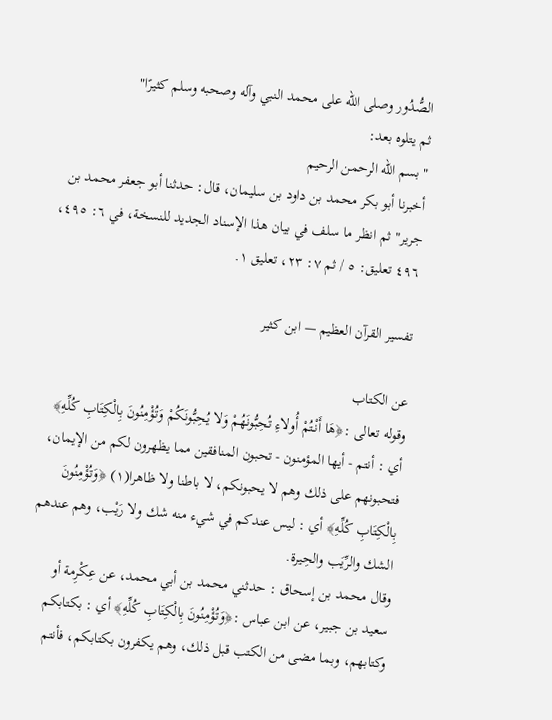الصُّدُور وصلى الله على محمد النبي وآله وصحبه وسلم كثيرًا"
ثم يتلوه بعد:
"بسم الله الرحمن الرحيم
أخبرنا أبو بكر محمد بن داود بن سليمان، قال: حدثنا أبو جعفر محمد بن جرير" ثم انظر ما سلف في بيان هذا الإسناد الجديد للنسخة، في ٦: ٤٩٥، ٤٩٦ تعليق: ٥ / ثم ٧: ٢٣، تعليق ١.

تفسير القرآن العظيم — ابن كثير

عن الكتاب
وقوله تعالى :﴿هَا أَنْتُمْ أُولاءِ تُحِبُّونَهُمْ وَلا يُحِبُّونَكُمْ وَتُؤْمِنُونَ بِالْكِتَابِ كُلِّهِ﴾ أي : أنتم - أيها المؤمنون - تحبون المنافقين مما يظهرون لكم من الإيمان، فتحبونهم على ذلك وهم لا يحبونكم، لا باطنا ولا ظاهرا(١) ﴿وَتُؤْمِنُونَ بِالْكِتَابِ كُلِّهِ﴾ أي : ليس عندكم في شيء منه شك ولا رَيْب، وهم عندهم الشك والرِّيَب والحِيرة.
وقال محمد بن إسحاق : حدثني محمد بن أبي محمد، عن عِكْرِمة أو سعيد بن جبير، عن ابن عباس :﴿وَتُؤْمِنُونَ بِالْكِتَابِ كُلِّهِ﴾ أي : بكتابكم وكتابهم، وبما مضى من الكتب قبل ذلك، وهم يكفرون بكتابكم، فأنتم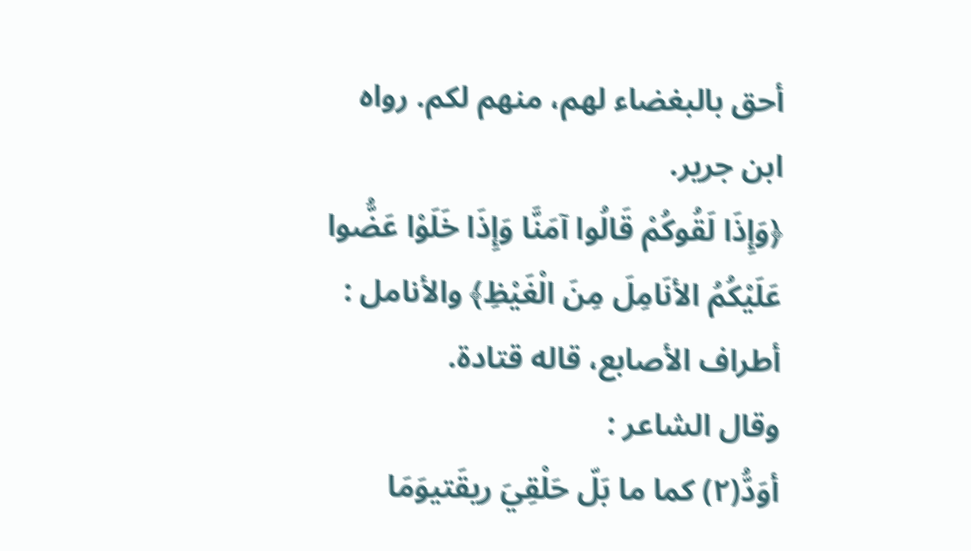أحق بالبغضاء لهم، منهم لكم. رواه ابن جرير.
﴿وَإِذَا لَقُوكُمْ قَالُوا آمَنَّا وَإِذَا خَلَوْا عَضُّوا عَلَيْكُمُ الأنَامِلَ مِنَ الْغَيْظِ﴾ والأنامل : أطراف الأصابع، قاله قتادة.
وقال الشاعر :
أوَدُّ(٢) كما ما بَلّ حَلْقِيَ ريقَتيوَمَا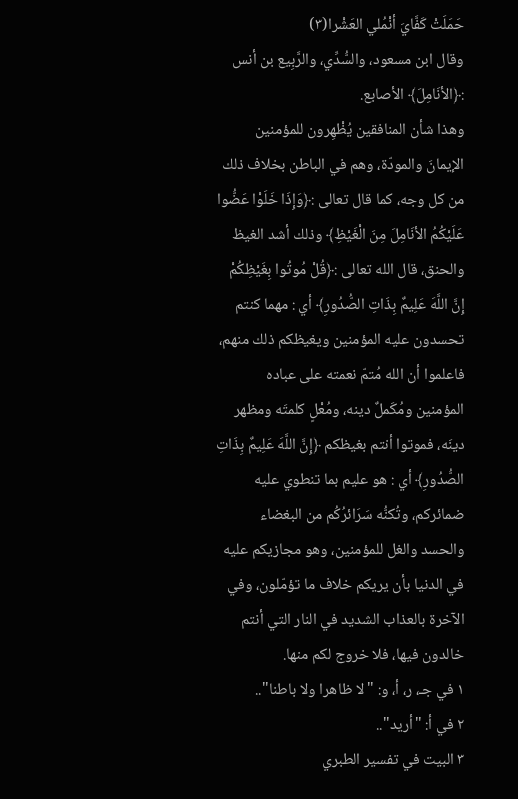حَمَلَتْ كَفَّايَ أنْمُلي العَشْرا(٣)
وقال ابن مسعود، والسُّدِّي، والرَّبِيع بن أنس :﴿الأنَامِلَ﴾ الأصابع.
وهذا شأن المنافقين يُظْهِرون للمؤمنين الإيمانَ والمودّة، وهم في الباطن بخلاف ذلك من كل وجه، كما قال تعالى :﴿وَإِذَا خَلَوْا عَضُّوا عَلَيْكُمُ الأنَامِلَ مِنَ الْغَيْظِ﴾ وذلك أشد الغيظ والحنق، قال الله تعالى :﴿قُلْ مُوتُوا بِغَيْظِكُمْ إِنَّ اللَّهَ عَلِيمٌ بِذَاتِ الصُّدُورِ﴾ أي : مهما كنتم تحسدون عليه المؤمنين ويغيظكم ذلك منهم، فاعلموا أن الله مُتمّ نعمته على عباده المؤمنين ومُكَملٌ دينه، ومُعْلٍ كلمتَه ومظهر دينَه، فموتوا أنتم بغيظكم ﴿إِنَّ اللَّهَ عَلِيمٌ بِذَاتِ الصُّدُورِ﴾ أي : هو عليم بما تنطوي عليه ضمائركم، وتُكنُّه سَرَائرُكُم من البغضاء والحسد والغل للمؤمنين، وهو مجازيكم عليه في الدنيا بأن يريكم خلاف ما تؤمّلون، وفي الآخرة بالعذاب الشديد في النار التي أنتم خالدون فيها، فلا خروج لكم منها.
١ في جـ، ر، أ، و: "لا ظاهرا ولا باطنا"..
٢ في أ: "أريد"..
٣ البيت في تفسير الطبري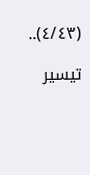(٤/٤٣)..

تيسير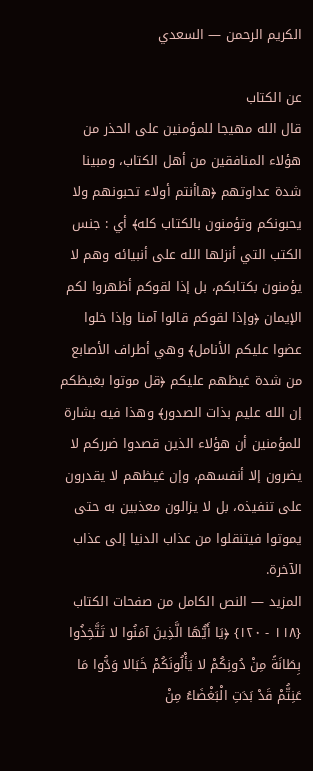الكريم الرحمن — السعدي

عن الكتاب
قال الله مهيجا للمؤمنين على الحذر من هؤلاء المنافقين من أهل الكتاب، ومبينا شدة عداوتهم ﴿هاأنتم أولاء تحبونهم ولا يحبونكم وتؤمنون بالكتاب كله﴾ أي : جنس الكتب التي أنزلها الله على أنبيائه وهم لا يؤمنون بكتابكم، بل إذا لقوكم أظهروا لكم الإيمان ﴿وإذا لقوكم قالوا آمنا وإذا خلوا عضوا عليكم الأنامل﴾ وهي أطراف الأصابع من شدة غيظهم عليكم ﴿قل موتوا بغيظكم إن الله عليم بذات الصدور﴾ وهذا فيه بشارة للمؤمنين أن هؤلاء الذين قصدوا ضرركم لا يضرون إلا أنفسهم، وإن غيظهم لا يقدرون على تنفيذه، بل لا يزالون معذبين به حتى يموتوا فيتنقلوا من عذاب الدنيا إلى عذاب الآخرة.
المزيد — النص الكامل من صفحات الكتاب
{١١٨ - ١٢٠} ﴿يَا أَيُّهَا الَّذِينَ آمَنُوا لا تَتَّخِذُوا بِطَانَةً مِنْ دُونِكُمْ لا يَأْلُونَكُمْ خَبَالا وَدُّوا مَا عَنِتُّمْ قَدْ بَدَتِ الْبَغْضَاءُ مِنْ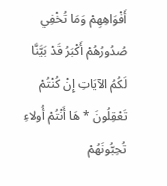أَفْوَاهِهِمْ وَمَا تُخْفِي صُدُورُهُمْ أَكْبَرُ قَدْ بَيَّنَّا لَكُمُ الآيَاتِ إِنْ كُنْتُمْ تَعْقِلُونَ * هَا أَنْتُمْ أُولاءِ تُحِبُّونَهُمْ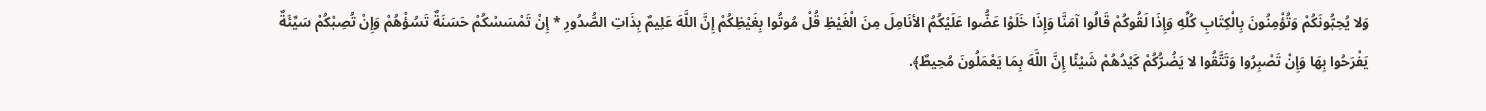وَلا يُحِبُّونَكُمْ وَتُؤْمِنُونَ بِالْكِتَابِ كُلِّهِ وَإِذَا لَقُوكُمْ قَالُوا آمَنَّا وَإِذَا خَلَوْا عَضُّوا عَلَيْكُمُ الأنَامِلَ مِنَ الْغَيْظِ قُلْ مُوتُوا بِغَيْظِكُمْ إِنَّ اللَّهَ عَلِيمٌ بِذَاتِ الصُّدُورِ * إِنْ تَمْسَسْكُمْ حَسَنَةٌ تَسُؤْهُمْ وَإِنْ تُصِبْكُمْ سَيِّئَةٌ يَفْرَحُوا بِهَا وَإِنْ تَصْبِرُوا وَتَتَّقُوا لا يَضُرُّكُمْ كَيْدُهُمْ شَيْئًا إِنَّ اللَّهَ بِمَا يَعْمَلُونَ مُحِيطٌ﴾.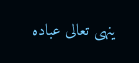ينهى تعالى عباده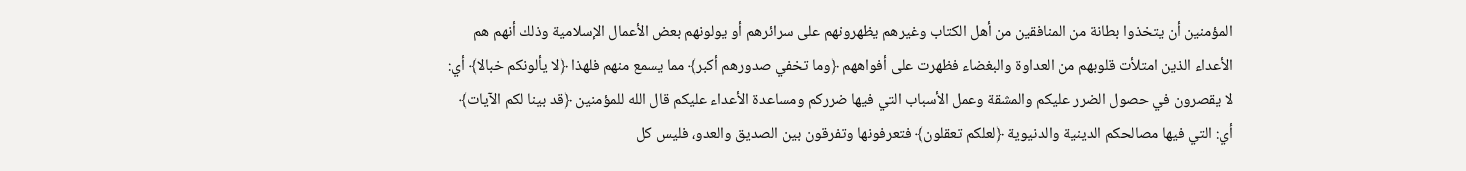المؤمنين أن يتخذوا بطانة من المنافقين من أهل الكتاب وغيرهم يظهرونهم على سرائرهم أو يولونهم بعض الأعمال الإسلامية وذلك أنهم هم الأعداء الذين امتلأت قلوبهم من العداوة والبغضاء فظهرت على أفواههم ﴿وما تخفي صدورهم أكبر﴾ مما يسمع منهم فلهذا ﴿لا يألونكم خبالا﴾ أي: لا يقصرون في حصول الضرر عليكم والمشقة وعمل الأسباب التي فيها ضرركم ومساعدة الأعداء عليكم قال الله للمؤمنين ﴿قد بينا لكم الآيات﴾ أي: التي فيها مصالحكم الدينية والدنيوية ﴿لعلكم تعقلون﴾ فتعرفونها وتفرقون بين الصديق والعدو، فليس كل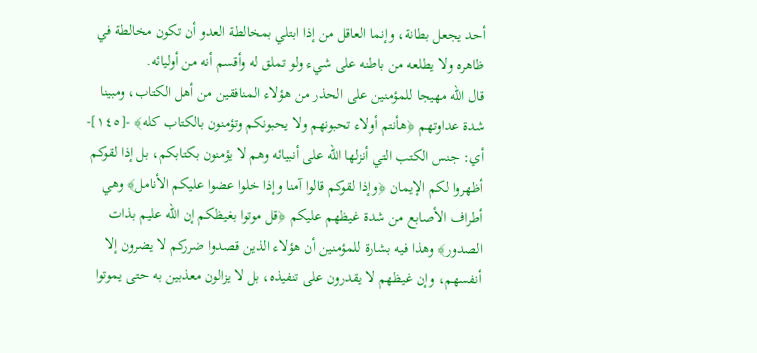أحد يجعل بطانة، وإنما العاقل من إذا ابتلي بمخالطة العدو أن تكون مخالطة في ظاهره ولا يطلعه من باطنه على شيء ولو تملق له وأقسم أنه من أوليائه.
قال الله مهيجا للمؤمنين على الحذر من هؤلاء المنافقين من أهل الكتاب، ومبينا شدة عداوتهم ﴿هأنتم أولاء تحبونهم ولا يحبونكم وتؤمنون بالكتاب كله﴾ -[١٤٥]- أي: جنس الكتب التي أنزلها الله على أنبيائه وهم لا يؤمنون بكتابكم، بل إذا لقوكم أظهروا لكم الإيمان ﴿وإذا لقوكم قالوا آمنا وإذا خلوا عضوا عليكم الأنامل﴾ وهي أطراف الأصابع من شدة غيظهم عليكم ﴿قل موتوا بغيظكم إن الله عليم بذات الصدور﴾ وهذا فيه بشارة للمؤمنين أن هؤلاء الذين قصدوا ضرركم لا يضرون إلا أنفسهم، وإن غيظهم لا يقدرون على تنفيذه، بل لا يزالون معذبين به حتى يموتوا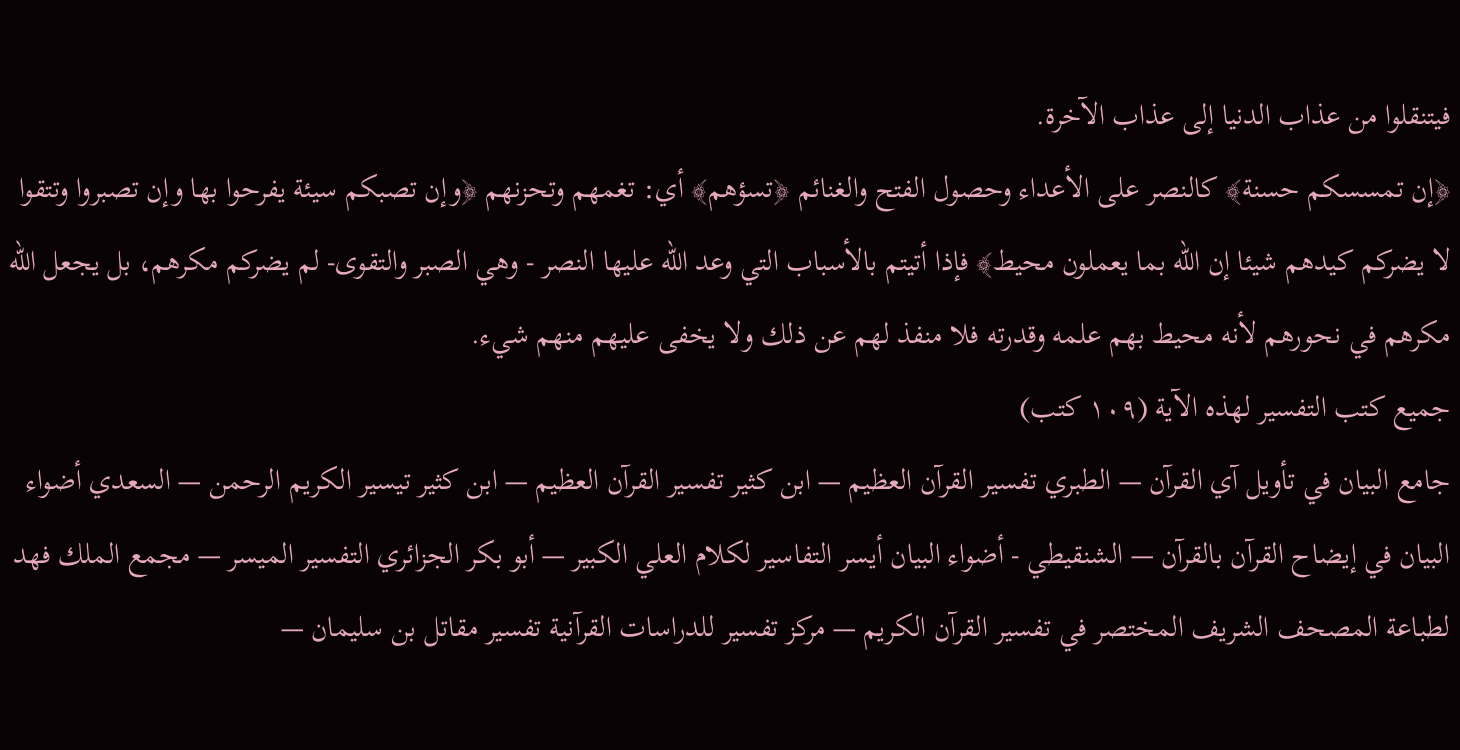فيتنقلوا من عذاب الدنيا إلى عذاب الآخرة.
﴿إن تمسسكم حسنة﴾ كالنصر على الأعداء وحصول الفتح والغنائم ﴿تسؤهم﴾ أي: تغمهم وتحزنهم ﴿وإن تصبكم سيئة يفرحوا بها وإن تصبروا وتتقوا لا يضركم كيدهم شيئا إن الله بما يعملون محيط﴾ فإذا أتيتم بالأسباب التي وعد الله عليها النصر - وهي الصبر والتقوى- لم يضركم مكرهم، بل يجعل الله مكرهم في نحورهم لأنه محيط بهم علمه وقدرته فلا منفذ لهم عن ذلك ولا يخفى عليهم منهم شيء.
جميع كتب التفسير لهذه الآية (١٠٩ كتب)
جامع البيان في تأويل آي القرآن — الطبري تفسير القرآن العظيم — ابن كثير تفسير القرآن العظيم — ابن كثير تيسير الكريم الرحمن — السعدي أضواء البيان في إيضاح القرآن بالقرآن — الشنقيطي - أضواء البيان أيسر التفاسير لكلام العلي الكبير — أبو بكر الجزائري التفسير الميسر — مجمع الملك فهد لطباعة المصحف الشريف المختصر في تفسير القرآن الكريم — مركز تفسير للدراسات القرآنية تفسير مقاتل بن سليمان —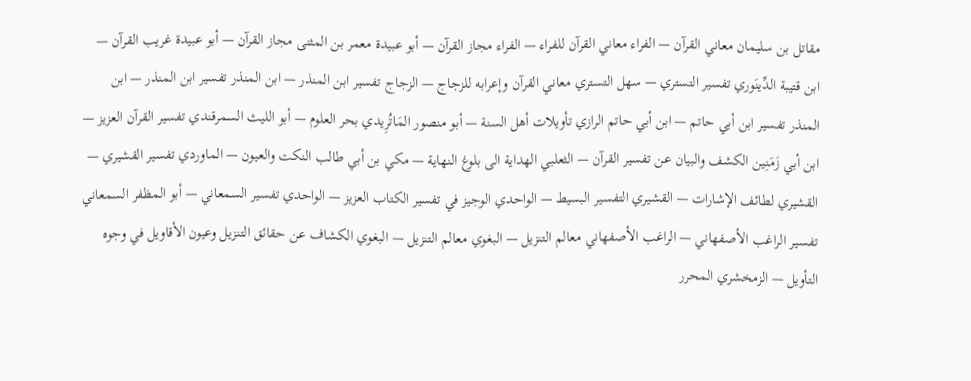مقاتل بن سليمان معاني القرآن — الفراء معاني القرآن للفراء — الفراء مجاز القرآن — أبو عبيدة معمر بن المثنى مجاز القرآن — أبو عبيدة غريب القرآن — ابن قتيبة الدِّينَوري تفسير التستري — سهل التستري معاني القرآن وإعرابه للزجاج — الزجاج تفسير ابن المنذر — ابن المنذر تفسير ابن المنذر — ابن المنذر تفسير ابن أبي حاتم — ابن أبي حاتم الرازي تأويلات أهل السنة — أبو منصور المَاتُرِيدي بحر العلوم — أبو الليث السمرقندي تفسير القرآن العزيز — ابن أبي زَمَنِين الكشف والبيان عن تفسير القرآن — الثعلبي الهداية الى بلوغ النهاية — مكي بن أبي طالب النكت والعيون — الماوردي تفسير القشيري — القشيري لطائف الإشارات — القشيري التفسير البسيط — الواحدي الوجيز في تفسير الكتاب العزيز — الواحدي تفسير السمعاني — أبو المظفر السمعاني تفسير الراغب الأصفهاني — الراغب الأصفهاني معالم التنزيل — البغوي معالم التنزيل — البغوي الكشاف عن حقائق التنزيل وعيون الأقاويل في وجوه التأويل — الزمخشري المحرر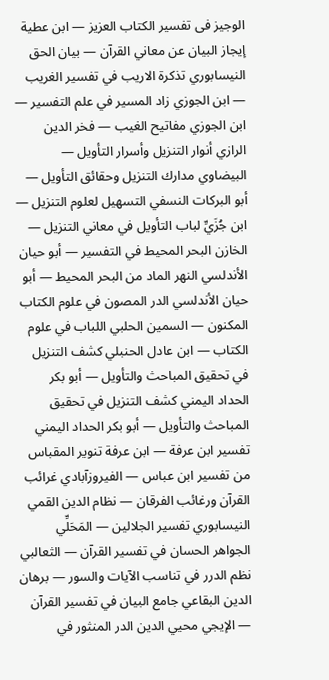الوجيز فى تفسير الكتاب العزيز — ابن عطية إيجاز البيان عن معاني القرآن — بيان الحق النيسابوري تذكرة الاريب في تفسير الغريب — ابن الجوزي زاد المسير في علم التفسير — ابن الجوزي مفاتيح الغيب — فخر الدين الرازي أنوار التنزيل وأسرار التأويل — البيضاوي مدارك التنزيل وحقائق التأويل — أبو البركات النسفي التسهيل لعلوم التنزيل — ابن جُزَيِّ لباب التأويل في معاني التنزيل — الخازن البحر المحيط في التفسير — أبو حيان الأندلسي النهر الماد من البحر المحيط — أبو حيان الأندلسي الدر المصون في علوم الكتاب المكنون — السمين الحلبي اللباب في علوم الكتاب — ابن عادل الحنبلي كشف التنزيل في تحقيق المباحث والتأويل — أبو بكر الحداد اليمني كشف التنزيل في تحقيق المباحث والتأويل — أبو بكر الحداد اليمني تفسير ابن عرفة — ابن عرفة تنوير المقباس من تفسير ابن عباس — الفيروزآبادي غرائب القرآن ورغائب الفرقان — نظام الدين القمي النيسابوري تفسير الجلالين — المَحَلِّي الجواهر الحسان في تفسير القرآن — الثعالبي نظم الدرر في تناسب الآيات والسور — برهان الدين البقاعي جامع البيان في تفسير القرآن — الإيجي محيي الدين الدر المنثور في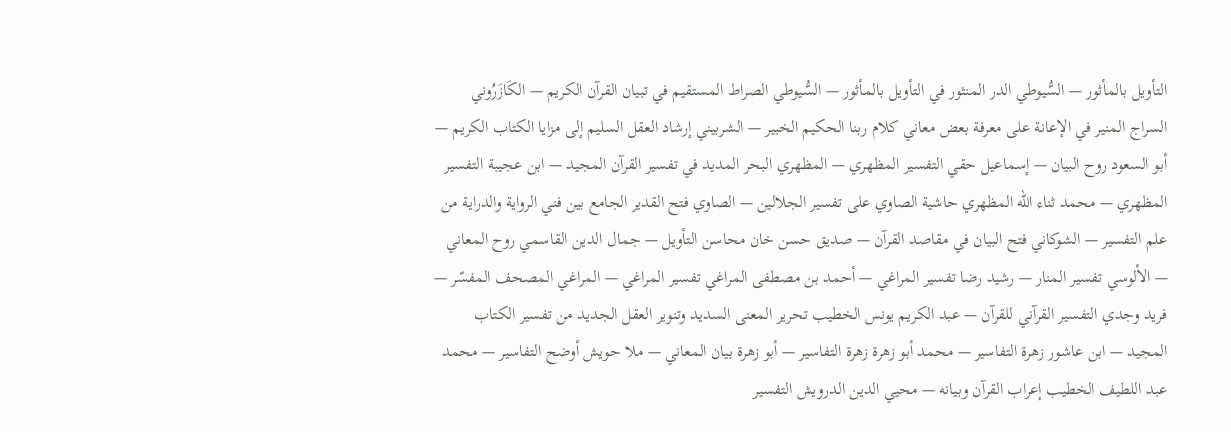التأويل بالمأثور — السُّيوطي الدر المنثور في التأويل بالمأثور — السُّيوطي الصراط المستقيم في تبيان القرآن الكريم — الكَازَرُوني السراج المنير في الإعانة على معرفة بعض معاني كلام ربنا الحكيم الخبير — الشربيني إرشاد العقل السليم إلى مزايا الكتاب الكريم — أبو السعود روح البيان — إسماعيل حقي التفسير المظهري — المظهري البحر المديد في تفسير القرآن المجيد — ابن عجيبة التفسير المظهري — محمد ثناء الله المظهري حاشية الصاوي على تفسير الجلالين — الصاوي فتح القدير الجامع بين فني الرواية والدراية من علم التفسير — الشوكاني فتح البيان في مقاصد القرآن — صديق حسن خان محاسن التأويل — جمال الدين القاسمي روح المعاني — الألوسي تفسير المنار — رشيد رضا تفسير المراغي — أحمد بن مصطفى المراغي تفسير المراغي — المراغي المصحف المفسّر — فريد وجدي التفسير القرآني للقرآن — عبد الكريم يونس الخطيب تحرير المعنى السديد وتنوير العقل الجديد من تفسير الكتاب المجيد — ابن عاشور زهرة التفاسير — محمد أبو زهرة زهرة التفاسير — أبو زهرة بيان المعاني — ملا حويش أوضح التفاسير — محمد عبد اللطيف الخطيب إعراب القرآن وبيانه — محيي الدين الدرويش التفسير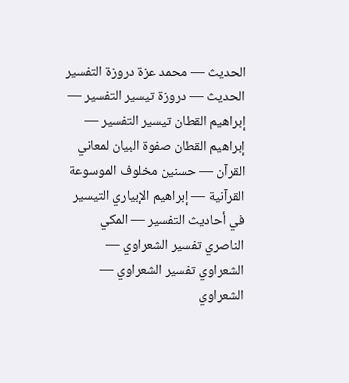الحديث — محمد عزة دروزة التفسير الحديث — دروزة تيسير التفسير — إبراهيم القطان تيسير التفسير — إبراهيم القطان صفوة البيان لمعاني القرآن — حسنين مخلوف الموسوعة القرآنية — إبراهيم الإبياري التيسير في أحاديث التفسير — المكي الناصري تفسير الشعراوي — الشعراوي تفسير الشعراوي — الشعراوي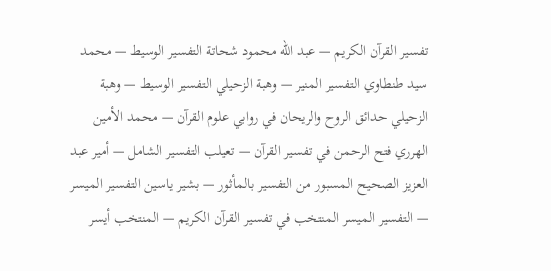تفسير القرآن الكريم — عبد الله محمود شحاتة التفسير الوسيط — محمد سيد طنطاوي التفسير المنير — وهبة الزحيلي التفسير الوسيط — وهبة الزحيلي حدائق الروح والريحان في روابي علوم القرآن — محمد الأمين الهرري فتح الرحمن في تفسير القرآن — تعيلب التفسير الشامل — أمير عبد العزيز الصحيح المسبور من التفسير بالمأثور — بشير ياسين التفسير الميسر — التفسير الميسر المنتخب في تفسير القرآن الكريم — المنتخب أيسر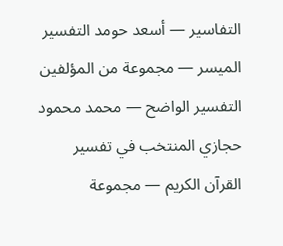التفاسير — أسعد حومد التفسير الميسر — مجموعة من المؤلفين التفسير الواضح — محمد محمود حجازي المنتخب في تفسير القرآن الكريم — مجموعة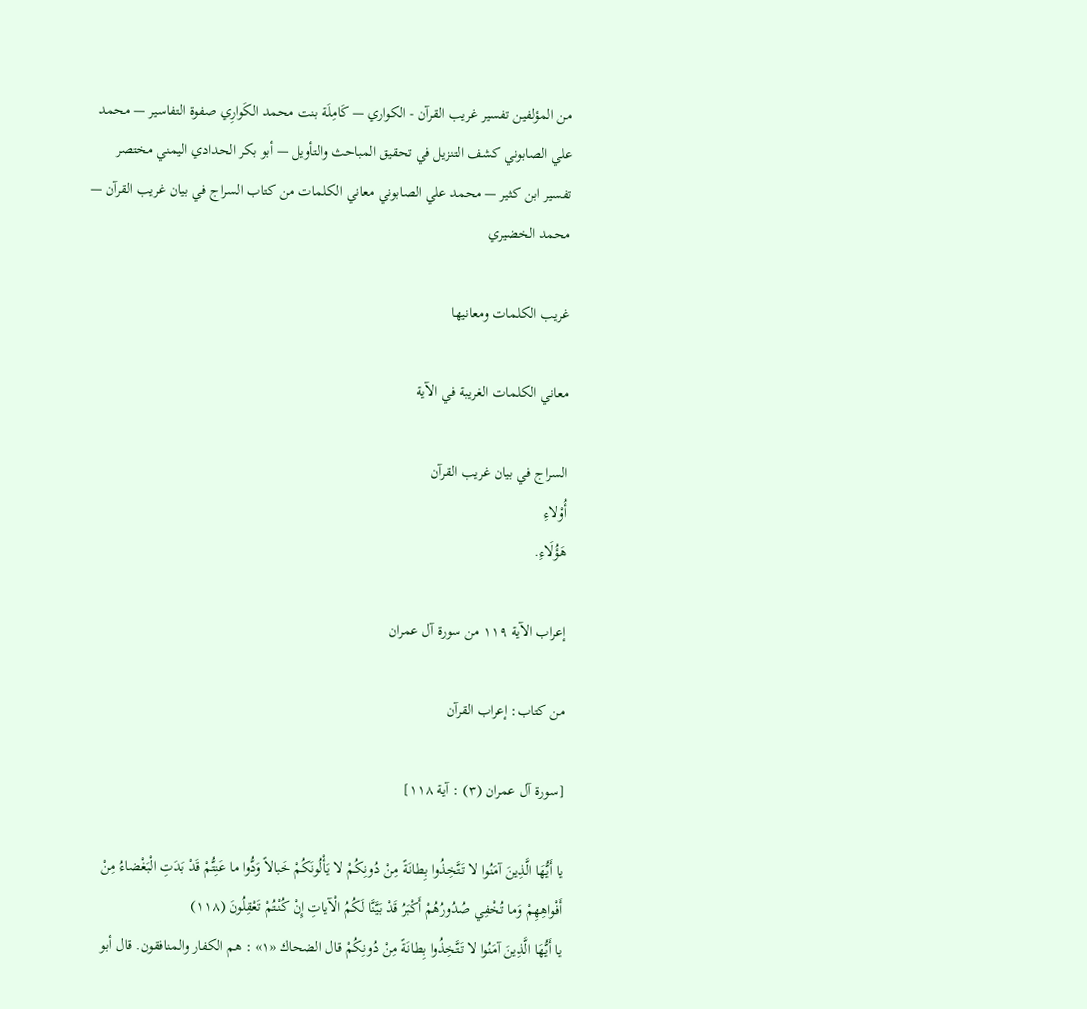من المؤلفين تفسير غريب القرآن - الكواري — كَامِلَة بنت محمد الكَوارِي صفوة التفاسير — محمد علي الصابوني كشف التنزيل في تحقيق المباحث والتأويل — أبو بكر الحدادي اليمني مختصر تفسير ابن كثير — محمد علي الصابوني معاني الكلمات من كتاب السراج في بيان غريب القرآن — محمد الخضيري

غريب الكلمات ومعانيها

معاني الكلمات الغريبة في الآية

السراج في بيان غريب القرآن
أُوْلاءِ
هَؤُلَاءِ.

إعراب الآية ١١٩ من سورة آل عمران

من كتاب: إعراب القرآن

[سورة آل عمران (٣) : آية ١١٨]

يا أَيُّهَا الَّذِينَ آمَنُوا لا تَتَّخِذُوا بِطانَةً مِنْ دُونِكُمْ لا يَأْلُونَكُمْ خَبالاً وَدُّوا ما عَنِتُّمْ قَدْ بَدَتِ الْبَغْضاءُ مِنْ أَفْواهِهِمْ وَما تُخْفِي صُدُورُهُمْ أَكْبَرُ قَدْ بَيَّنَّا لَكُمُ الْآياتِ إِنْ كُنْتُمْ تَعْقِلُونَ (١١٨)
يا أَيُّهَا الَّذِينَ آمَنُوا لا تَتَّخِذُوا بِطانَةً مِنْ دُونِكُمْ قال الضحاك «١» : هم الكفار والمنافقون. قال أبو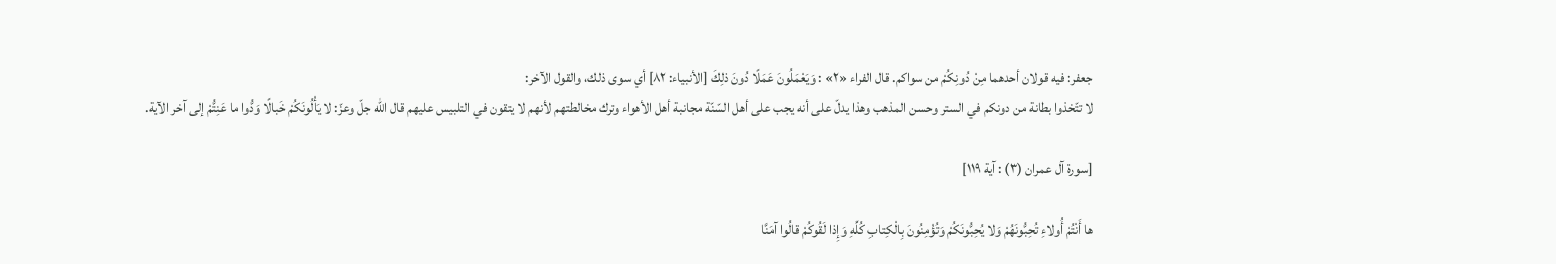جعفر: فيه قولان أحدهما مِنْ دُونِكُمْ من سواكم. قال الفراء «٢» : وَيَعْمَلُونَ عَمَلًا دُونَ ذلِكَ [الأنبياء: ٨٢] أي سوى ذلك، والقول الآخر:
لا تتّخذوا بطانة من دونكم في الستر وحسن المذهب وهذا يدلّ على أنه يجب على أهل السّنّة مجانبة أهل الأهواء وترك مخالطتهم لأنهم لا يتقون في التلبيس عليهم قال الله جلّ وعزّ: لا يَأْلُونَكُمْ خَبالًا وَدُّوا ما عَنِتُّمْ إلى آخر الآية.

[سورة آل عمران (٣) : آية ١١٩]

ها أَنْتُمْ أُولاءِ تُحِبُّونَهُمْ وَلا يُحِبُّونَكُمْ وَتُؤْمِنُونَ بِالْكِتابِ كُلِّهِ وَإِذا لَقُوكُمْ قالُوا آمَنَّا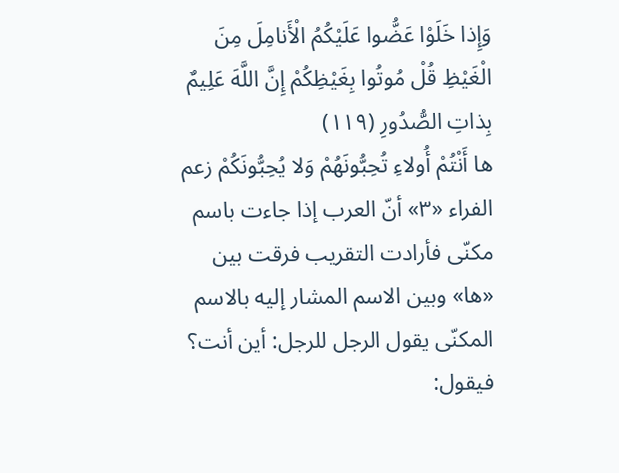وَإِذا خَلَوْا عَضُّوا عَلَيْكُمُ الْأَنامِلَ مِنَ الْغَيْظِ قُلْ مُوتُوا بِغَيْظِكُمْ إِنَّ اللَّهَ عَلِيمٌ بِذاتِ الصُّدُورِ (١١٩)
ها أَنْتُمْ أُولاءِ تُحِبُّونَهُمْ وَلا يُحِبُّونَكُمْ زعم الفراء «٣» أنّ العرب إذا جاءت باسم مكنّى فأرادت التقريب فرقت بين «ها» وبين الاسم المشار إليه بالاسم المكنّى يقول الرجل للرجل: أين أنت؟ فيقول: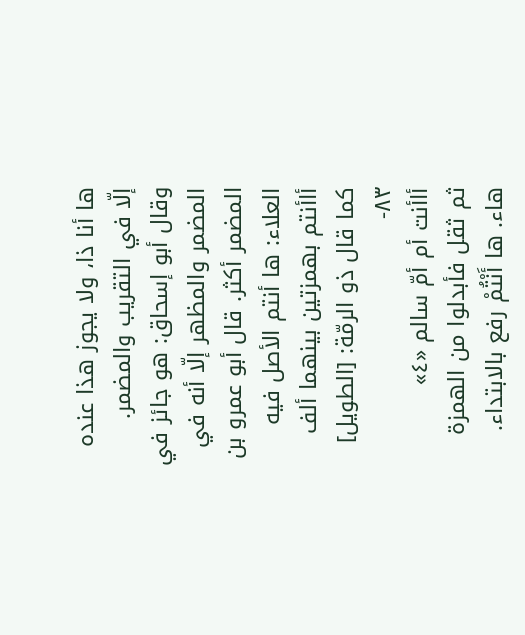ها أنا ذا، ولا يجوز هذا عنده إلّا في التقريب والمضمر. وقال أبو إسحاق: هو جائز في المضمر والمظهر إلّا أنه في المضمر أكثر. قال أبو عمرو بن العلاء: ها أنتم الأصل فيه أاأنتم بهمزتين بينهما ألف كما قال ذو الرمّة: [الطويل] ٨٣-
أاأنت أم أمّ سالم «٤»
ثم ثقل فأبدلوا من الهمزة هاء. ها أَنْتُمْ رفع بالابتداء.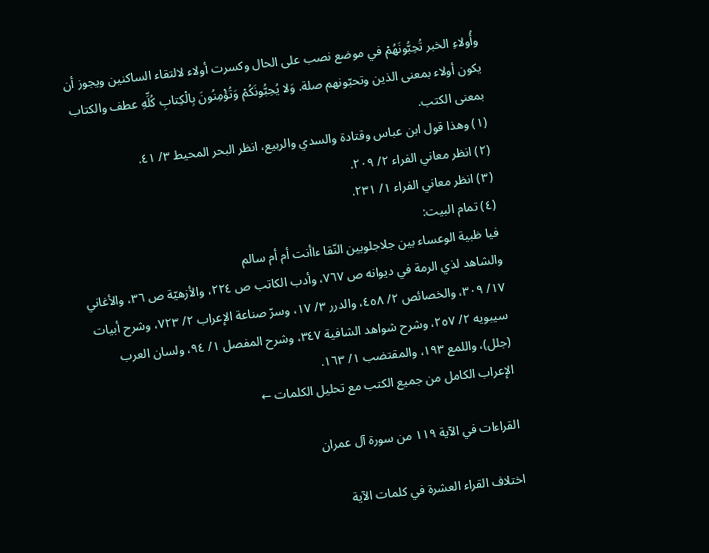وأُولاءِ الخبر تُحِبُّونَهُمْ في موضع نصب على الحال وكسرت أولاء لالتقاء الساكنين ويجوز أن يكون أولاء بمعنى الذين وتحبّونهم صلة. وَلا يُحِبُّونَكُمْ وَتُؤْمِنُونَ بِالْكِتابِ كُلِّهِ عطف والكتاب بمعنى الكتب.
(١) وهذا قول ابن عباس وقتادة والسدي والربيع، انظر البحر المحيط ٣/ ٤١.
(٢) انظر معاني الفراء ٢/ ٢٠٩.
(٣) انظر معاني الفراء ١/ ٢٣١.
(٤) تمام البيت:
فيا ظبية الوعساء بين جلاجلوبين النّقا ءاأنت أم أم سالم
والشاهد لذي الرمة في ديوانه ص ٧٦٧، وأدب الكاتب ص ٢٢٤، والأزهيّة ص ٣٦، والأغاني ١٧/ ٣٠٩، والخصائص ٢/ ٤٥٨، والدرر ٣/ ١٧، وسرّ صناعة الإعراب ٢/ ٧٢٣، وشرح أبيات سيبويه ٢/ ٢٥٧، وشرح شواهد الشافية ٣٤٧، وشرح المفصل ١/ ٩٤، ولسان العرب (جلل)، واللمع ١٩٣، والمقتضب ١/ ١٦٣.
الإعراب الكامل من جميع الكتب مع تحليل الكلمات ←

القراءات في الآية ١١٩ من سورة آل عمران

اختلاف القراء العشرة في كلمات الآية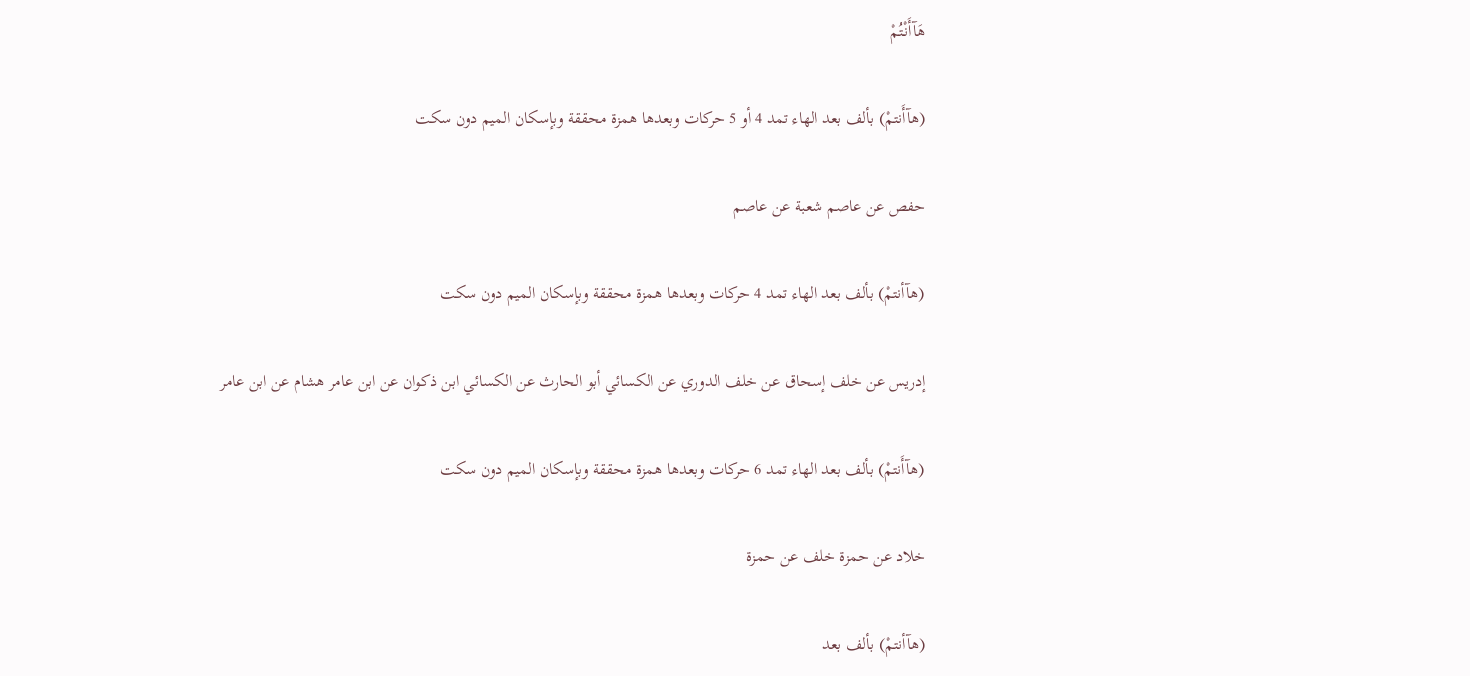هَآأَنْتُمْ

(هآأَنتمْ) بألف بعد الهاء تمد 4 أو 5 حركات وبعدها همزة محققة وبإسكان الميم دون سكت

حفص عن عاصم شعبة عن عاصم

(هآأنتمْ) بألف بعد الهاء تمد 4 حركات وبعدها همزة محققة وبإسكان الميم دون سكت

إدريس عن خلف إسحاق عن خلف الدوري عن الكسائي أبو الحارث عن الكسائي ابن ذكوان عن ابن عامر هشام عن ابن عامر

(هآأَنتمْ) بألف بعد الهاء تمد 6 حركات وبعدها همزة محققة وبإسكان الميم دون سكت

خلاد عن حمزة خلف عن حمزة

(هآأنتمْ) بألف بعد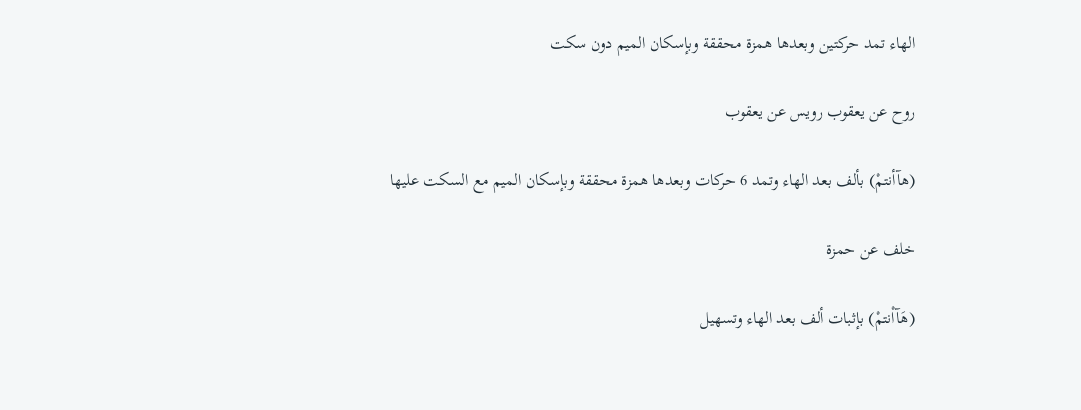الهاء تمد حركتين وبعدها همزة محققة وبإسكان الميم دون سكت

روح عن يعقوب رويس عن يعقوب

(هآأنتمْ) بألف بعد الهاء وتمد 6 حركات وبعدها همزة محققة وبإسكان الميم مع السكت عليها

خلف عن حمزة

(هَآاْنتمْ) بإثبات ألف بعد الهاء وتسهيل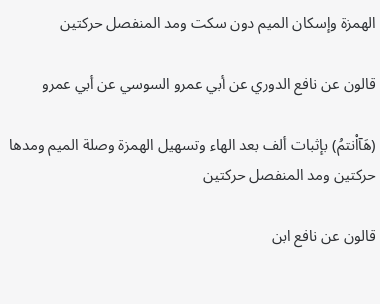الهمزة وإسكان الميم دون سكت ومد المنفصل حركتين

قالون عن نافع الدوري عن أبي عمرو السوسي عن أبي عمرو

(هَآاْنتمُ) بإثبات ألف بعد الهاء وتسهيل الهمزة وصلة الميم ومدها حركتين ومد المنفصل حركتين

قالون عن نافع ابن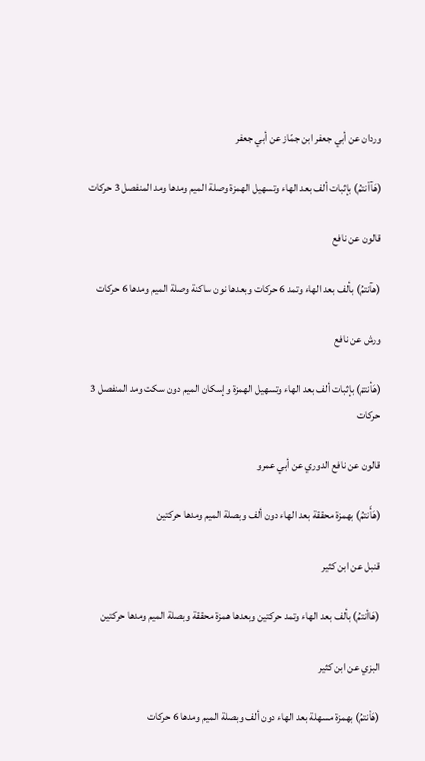وردان عن أبي جعفر ابن جمّاز عن أبي جعفر

(هَآاْنتمُ) بإثبات ألف بعد الهاء وتسهيل الهمزة وصلة الميم ومدها ومد المنفصل 3 حركات

قالون عن نافع

(هآنتمُ) بألف بعد الهاء وتمد 6 حركات وبعدها نون ساكنة وصلة الميم ومدها 6 حركات

ورش عن نافع

(هَأنتمْ) بإثبات ألف بعد الهاء وتسهيل الهمزة وإسكان الميم دون سكت ومد المنفصل 3 حركات

قالون عن نافع الدوري عن أبي عمرو

(هَأَنتمُ) بهمزة محققة بعد الهاء دون ألف وبصلة الميم ومدها حركتين

قنبل عن ابن كثير

(هَاأنتمُ) بألف بعد الهاء وتمد حركتين وبعدها همزة محققة وبصلة الميم ومدها حركتين

البزي عن ابن كثير

(هَاْنتمُ) بهمزة مسهلة بعد الهاء دون ألف وبصلة الميم ومدها 6 حركات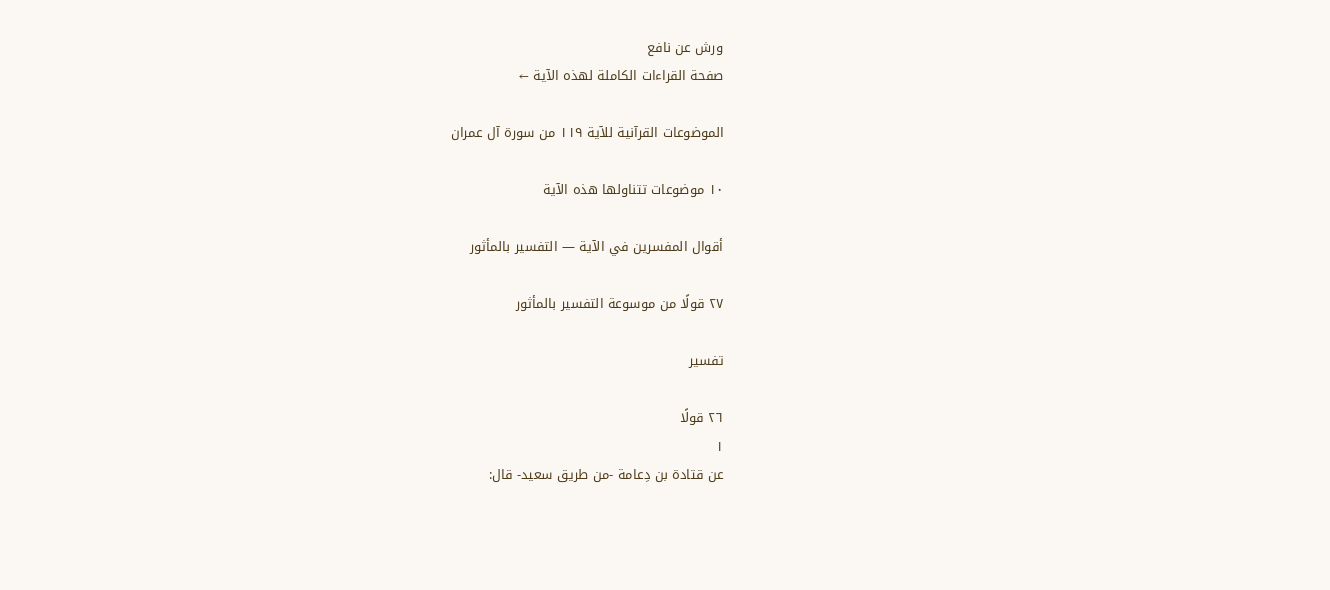ورش عن نافع
صفحة القراءات الكاملة لهذه الآية ←

الموضوعات القرآنية للآية ١١٩ من سورة آل عمران

١٠ موضوعات تتناولها هذه الآية

أقوال المفسرين في الآية — التفسير بالمأثور

٢٧ قولًا من موسوعة التفسير بالمأثور

تفسير

٢٦ قولًا
١
عن قتادة بن دِعامة -من طريق سعيد- قال: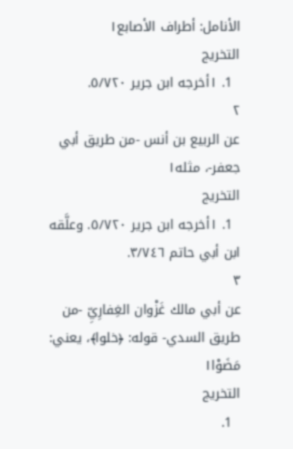الأنامل: أطراف الأصابع١
التخريج
  1. ١أخرجه ابن جرير ٥/٧٢٠.
٢
عن الربيع بن أنس -من طريق أبي جعفر-، مثله١
التخريج
  1. ١أخرجه ابن جرير ٥/٧٢٠. وعلَّقه ابن أبي حاتم ٣/٧٤٦.
٣
عن أبي مالك غَزْوان الغِفارِيِّ -من طريق السدي- قوله: ﴿خلوا﴾، يعني: مَضَوْا١
التخريج
  1.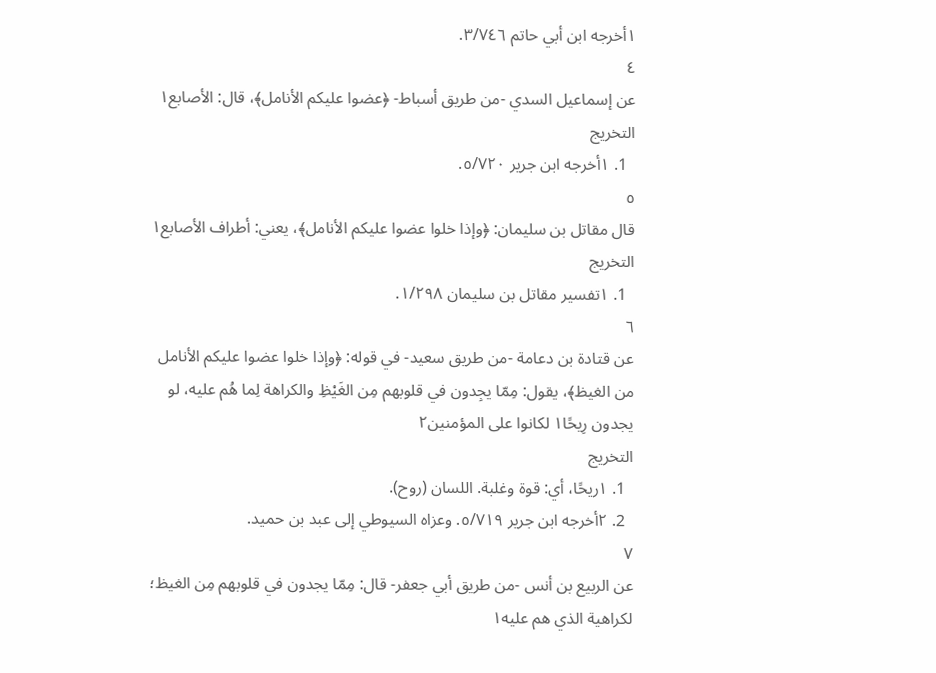١أخرجه ابن أبي حاتم ٣/٧٤٦.
٤
عن إسماعيل السدي -من طريق أسباط- ﴿عضوا عليكم الأنامل﴾، قال: الأصابع١
التخريج
  1. ١أخرجه ابن جرير ٥/٧٢٠.
٥
قال مقاتل بن سليمان: ﴿وإذا خلوا عضوا عليكم الأنامل﴾، يعني: أطراف الأصابع١
التخريج
  1. ١تفسير مقاتل بن سليمان ١/٢٩٨.
٦
عن قتادة بن دعامة -من طريق سعيد- في قوله: ﴿وإذا خلوا عضوا عليكم الأنامل من الغيظ﴾، يقول: مِمّا يجِدون في قلوبهم مِن الغَيْظِ والكراهة لِما هُم عليه، لو يجدون رِيحًا١ لكانوا على المؤمنين٢
التخريج
  1. ١ريحًا، أي: قوة وغلبة. اللسان (روح).
  2. ٢أخرجه ابن جرير ٥/٧١٩. وعزاه السيوطي إلى عبد بن حميد.
٧
عن الربيع بن أنس -من طريق أبي جعفر- قال: مِمّا يجدون في قلوبهم مِن الغيظ؛ لكراهية الذي هم عليه١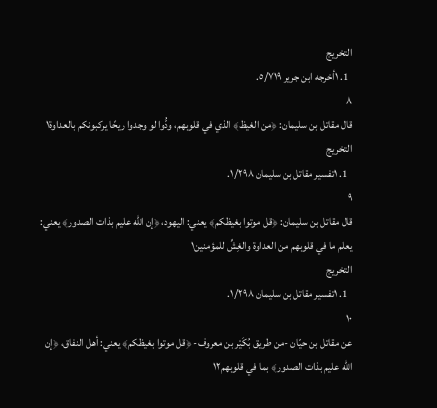التخريج
  1. ١أخرجه ابن جرير ٥/٧١٩.
٨
قال مقاتل بن سليمان: ﴿من الغيظ﴾ الذي في قلوبهم، ودُّوا لو وجدوا ريحًا يركبونكم بالعداوة١
التخريج
  1. ١تفسير مقاتل بن سليمان ١/٢٩٨.
٩
قال مقاتل بن سليمان: ﴿قل موتوا بغيظكم﴾ يعني: اليهود، ﴿إن الله عليم بذات الصدور﴾ يعني: يعلم ما في قلوبهم من العداوة والغِشِّ للمؤمنين١
التخريج
  1. ١تفسير مقاتل بن سليمان ١/٢٩٨.
١٠
عن مقاتل بن حيّان -من طريق بُكَيْر بن معروف- ﴿قل موتوا بغيظكم﴾ يعني: أهل النفاق، ﴿إن الله عليم بذات الصدور﴾ بما في قلوبهم١٢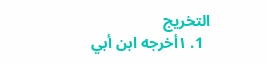التخريج
  1. ١أخرجه ابن أبي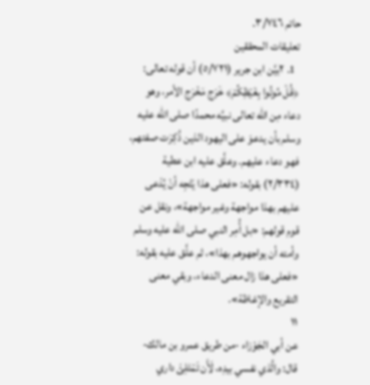حاتم ٣/٧٤٦.
تعليقات المحققين
  1. ٢بيَّن ابن جرير (٥/٧٢١) أن قوله تعالى: ﴿قُلْ مُوتُوا بِغَيْظِكُمْ﴾ خَرَج مَخْرَج الأمر، وهو دعاء مِن الله تعالى نبيَّه محمدًا صلى الله عليه وسلم بأن يدعوَ على اليهود الذين ذُكِرَت صفتهم، فهو دعاء عليهم. وعلَّق عليه ابن عطية (٢/٣٣٤) بقوله: «فعلى هذا يَتّجِه أنْ يُدْعى عليهم بهذا مواجهة وغير مواجهة»، ونقل عن قوم قولهم: «بل أُمِر النبي صلى الله عليه وسلم وأمته أن يواجهوهم بهذا»، ثم علَّق عليه بقوله: «فعلى هذا زال معنى الدعاء، وبقي معنى التقريع والإغاظة».
١١
عن أبي الجَوْزاء -من طريق عمرو بن مالك- قال: والَّذي نفسي بيدِه، لَأَن تَمْتَلِئَ داري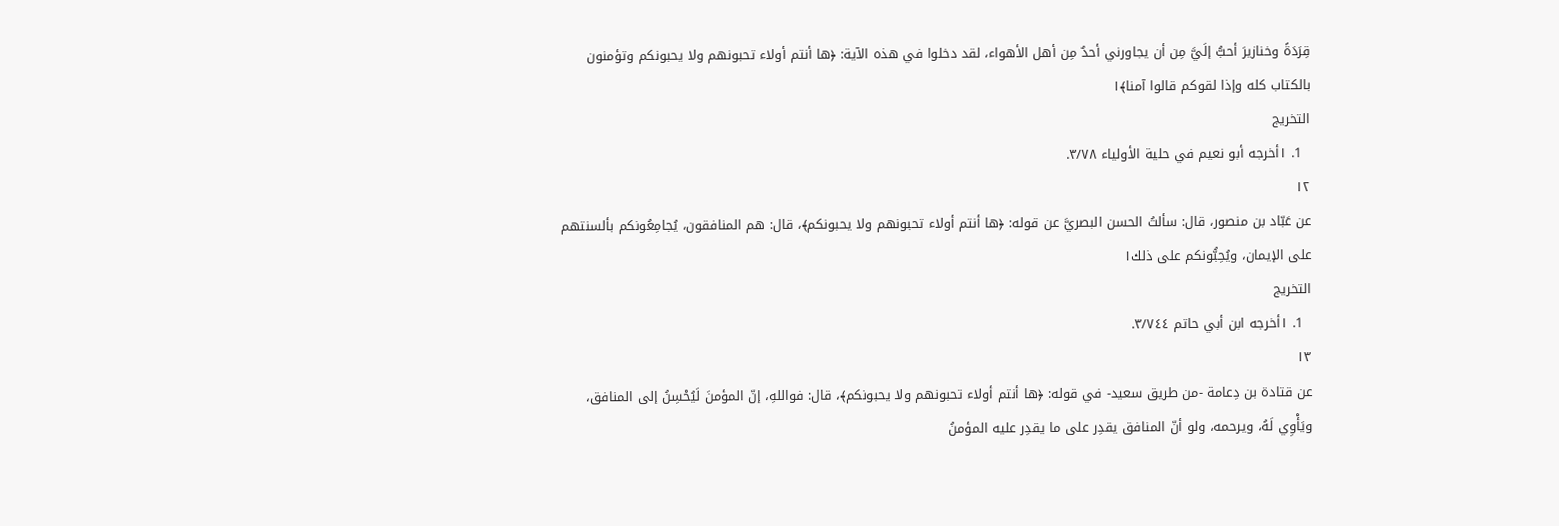قِرَدَةً وخنازيرَ أحبُّ إلَيَّ مِن أن يجاورني أحدٌ مِن أهل الأهواء، لقد دخلوا في هذه الآية: ﴿ها أنتم أولاء تحبونهم ولا يحبونكم وتؤمنون بالكتاب كله وإذا لقوكم قالوا آمنا﴾١
التخريج
  1. ١أخرجه أبو نعيم في حلية الأولياء ٣/٧٨.
١٢
عن عَبّاد بن منصور، قال: سألتُ الحسن البصريَّ عن قوله: ﴿ها أنتم أولاء تحبونهم ولا يحبونكم﴾، قال: هم المنافقون، يُجامِعُونكم بألسنتهم على الإيمان، ويُحِبُّونكم على ذلك١
التخريج
  1. ١أخرجه ابن أبي حاتم ٣/٧٤٤.
١٣
عن قتادة بن دِعامة -من طريق سعيد- في قوله: ﴿ها أنتم أولاء تحبونهم ولا يحبونكم﴾، قال: فواللهِ، إنّ المؤمنَ لَيُحْسِنُ إلى المنافق، ويَأْوِي لَهُ، ويرحمه، ولو أنّ المنافق يقدِر على ما يقدِر عليه المؤمنُ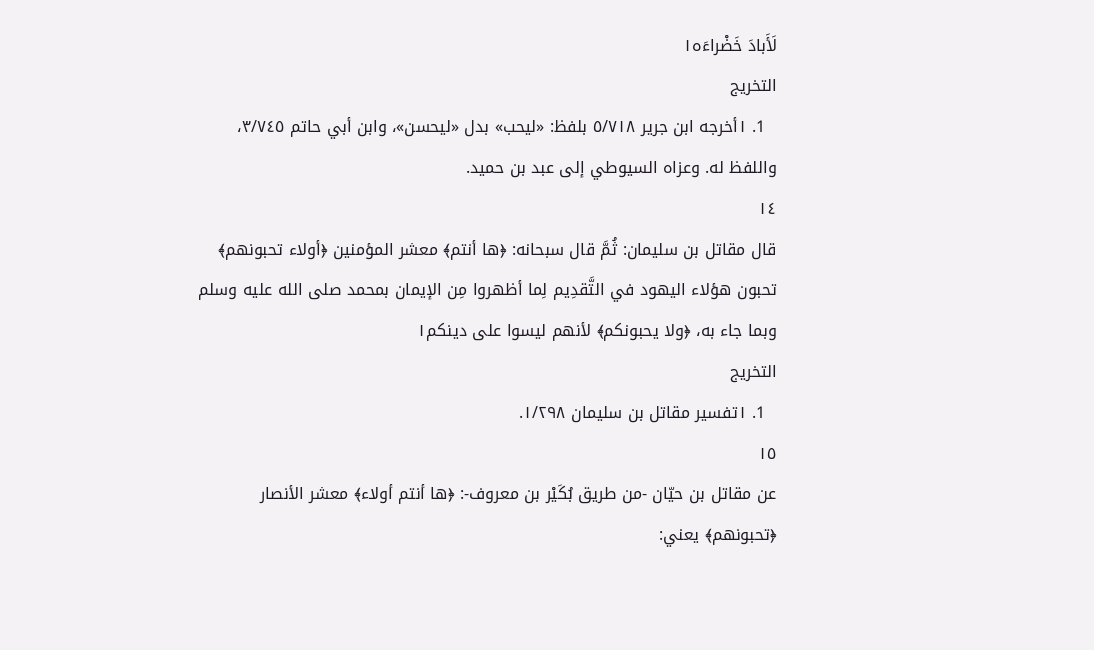لَأَبادَ خَضْراءَه١
التخريج
  1. ١أخرجه ابن جرير ٥/٧١٨ بلفظ: «ليحب» بدل «ليحسن»، وابن أبي حاتم ٣/٧٤٥، واللفظ له. وعزاه السيوطي إلى عبد بن حميد.
١٤
قال مقاتل بن سليمان: ثُمَّ قال سبحانه: ﴿ها أنتم﴾ معشر المؤمنين ﴿أولاء تحبونهم﴾ تحبون هؤلاء اليهود في التَّقدِيم لِما أظهروا مِن الإيمان بمحمد صلى الله عليه وسلم وبما جاء به، ﴿ولا يحبونكم﴾ لأنهم ليسوا على دينكم١
التخريج
  1. ١تفسير مقاتل بن سليمان ١/٢٩٨.
١٥
عن مقاتل بن حيّان -من طريق بُكَيْر بن معروف-: ﴿ها أنتم أولاء﴾ معشر الأنصار ﴿تحبونهم﴾ يعني: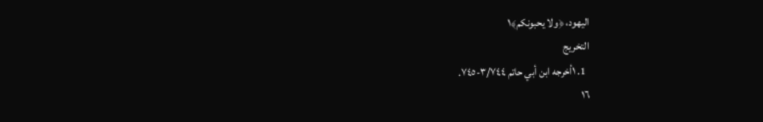اليهود، ﴿ولا يحبونكم﴾١
التخريج
  1. ١أخرجه ابن أبي حاتم ٣/٧٤٤-٧٤٥.
١٦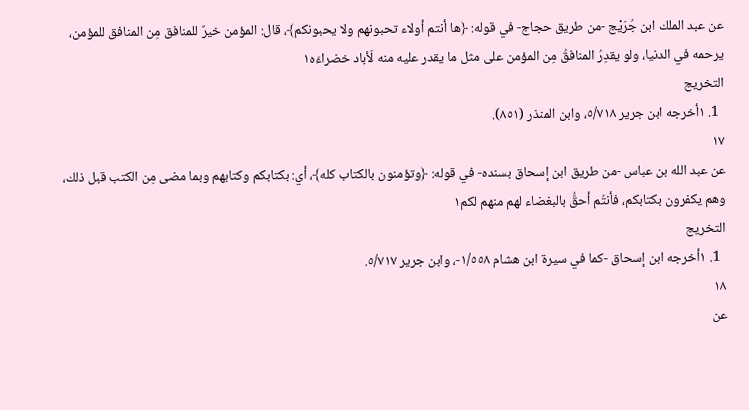عن عبد الملك ابن جُرَيْج -من طريق حجاج- في قوله: ﴿ها أنتم أولاء تحبونهم ولا يحبونكم﴾، قال: المؤمن خيرٌ للمنافق مِن المنافق للمؤمن، يرحمه في الدنيا، ولو يقدِرُ المنافقُ مِن المؤمن على مثل ما يقدر عليه منه لَأباد خضراءَه١
التخريج
  1. ١أخرجه ابن جرير ٥/٧١٨، وابن المنذر (٨٥١).
١٧
عن عبد الله بن عباس -من طريق ابن إسحاق بسنده- في قوله: ﴿وتؤمنون بالكتاب كله﴾، أي: بكتابكم وكتابهم وبما مضى مِن الكتب قبل ذلك، وهم يكفرون بكتابكم، فأنتُم أحقُّ بالبغضاء لهم منهم لكم١
التخريج
  1. ١أخرجه ابن إسحاق -كما في سيرة ابن هشام ١/٥٥٨-، وابن جرير ٥/٧١٧.
١٨
عن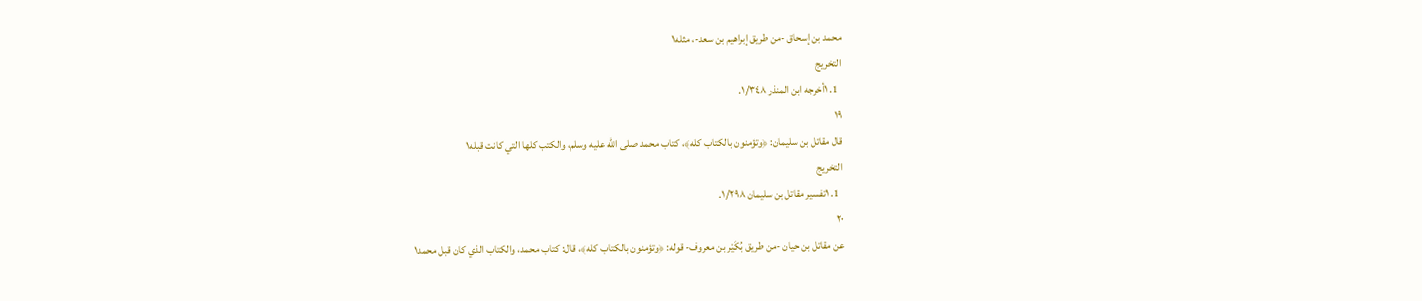محمد بن إسحاق -من طريق إبراهيم بن سعد-، مثله١
التخريج
  1. ١أخرجه ابن المنذر ١/٣٤٨.
١٩
قال مقاتل بن سليمان: ﴿وتؤمنون بالكتاب كله﴾، كتاب محمد صلى الله عليه وسلم، والكتب كلها التي كانت قبله١
التخريج
  1. ١تفسير مقاتل بن سليمان ١/٢٩٨.
٢٠
عن مقاتل بن حيان -من طريق بُكَيْر بن معروف- قوله: ﴿وتؤمنون بالكتاب كله﴾، قال: كتاب محمد، والكتاب الذي كان قبل محمد١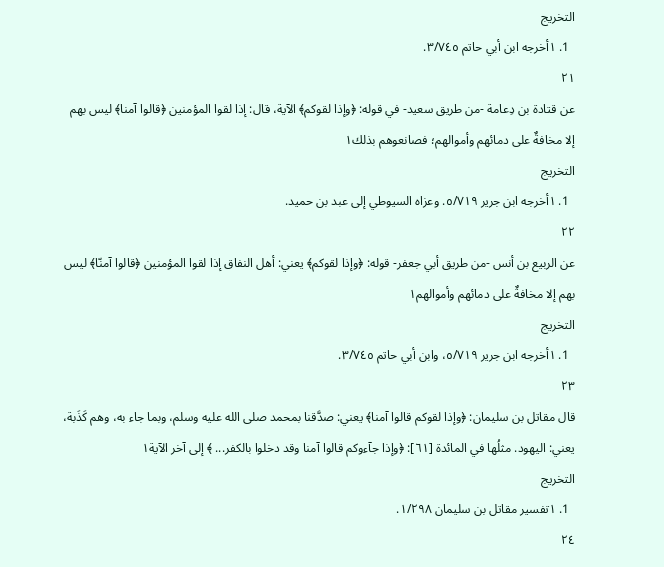التخريج
  1. ١أخرجه ابن أبي حاتم ٣/٧٤٥.
٢١
عن قتادة بن دِعامة -من طريق سعيد- في قوله: ﴿وإذا لقوكم﴾ الآية، قال: إذا لقوا المؤمنين ﴿قالوا آمنا﴾ ليس بهم إلا مخافةٌ على دمائهم وأموالهم؛ فصانعوهم بذلك١
التخريج
  1. ١أخرجه ابن جرير ٥/٧١٩. وعزاه السيوطي إلى عبد بن حميد.
٢٢
عن الربيع بن أنس -من طريق أبي جعفر- قوله: ﴿وإذا لقوكم﴾ يعني: أهل النفاق إذا لقوا المؤمنين ﴿قالوا آمنّا﴾ ليس بهم إلا مخافةٌ على دمائهم وأموالهم١
التخريج
  1. ١أخرجه ابن جرير ٥/٧١٩، وابن أبي حاتم ٣/٧٤٥.
٢٣
قال مقاتل بن سليمان: ﴿وإذا لقوكم قالوا آمنا﴾ يعني: صدَّقنا بمحمد صلى الله عليه وسلم، وبما جاء به، وهم كَذَبة، يعني: اليهود. مثلُها في المائدة [٦١]: ﴿وإذا جآءوكم قالوا آمنا وقد دخلوا بالكفر... ﴾ إلى آخر الآية١
التخريج
  1. ١تفسير مقاتل بن سليمان ١/٢٩٨.
٢٤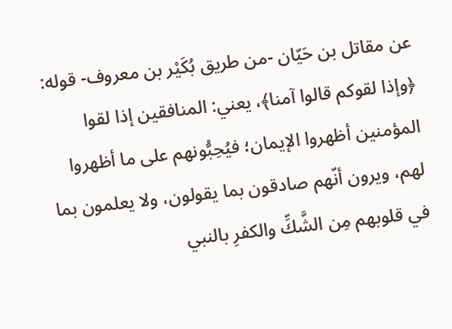عن مقاتل بن حَيّان -من طريق بُكَيْر بن معروف- قوله: ﴿وإذا لقوكم قالوا آمنا﴾، يعني: المنافقين إذا لقوا المؤمنين أظهروا الإيمان؛ فيُحِبُّونهم على ما أظهروا لهم، ويرون أنّهم صادقون بما يقولون، ولا يعلمون بما في قلوبهم مِن الشَّكِّ والكفرِ بالنبي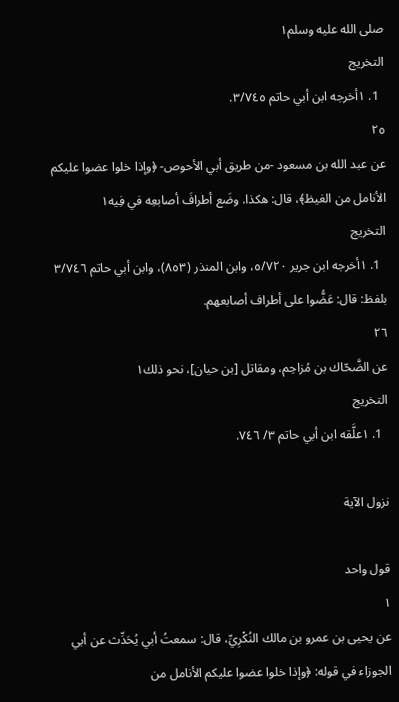صلى الله عليه وسلم١
التخريج
  1. ١أخرجه ابن أبي حاتم ٣/٧٤٥.
٢٥
عن عبد الله بن مسعود -من طريق أبي الأحوص- ﴿وإذا خلوا عضوا عليكم الأنامل من الغيظ﴾، قال: هكذا. وضَع أطرافَ أصابعِه في فِيه١
التخريج
  1. ١أخرجه ابن جرير ٥/٧٢٠، وابن المنذر (٨٥٣)، وابن أبي حاتم ٣/٧٤٦ بلفظ: قال: عَضُّوا على أطراف أصابعهم.
٢٦
عن الضَّحّاك بن مُزاحِم، ومقاتل [بن حيان]، نحو ذلك١
التخريج
  1. ١علَّقه ابن أبي حاتم ٣/ ٧٤٦.

نزول الآية

قول واحد
١
عن يحيى بن عمرو بن مالك النُكْرِيِّ، قال: سمعتُ أبي يُحَدِّث عن أبي الجوزاء في قوله: ﴿وإذا خلوا عضوا عليكم الأنامل من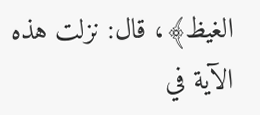الغيظ﴾، قال: نزلت هذه الآية في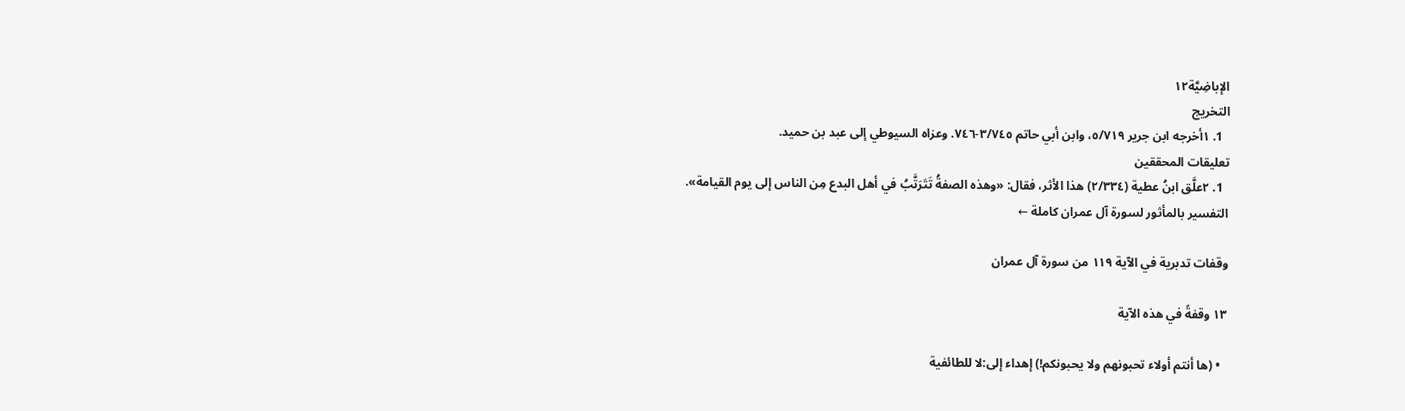الإباضِيَّة١٢
التخريج
  1. ١أخرجه ابن جرير ٥/٧١٩، وابن أبي حاتم ٣/٧٤٥-٧٤٦. وعزاه السيوطي إلى عبد بن حميد.
تعليقات المحققين
  1. ٢علَّق ابنُ عطية (٢/٣٣٤) هذا الأثر، فقال: «وهذه الصفةُ تَتَرَتَّبُ في أهل البدع مِن الناس إلى يوم القيامة».
التفسير بالمأثور لسورة آل عمران كاملة ←

وقفات تدبرية في الآية ١١٩ من سورة آل عمران

١٣ وقفةً في هذه الآية

  • (ها أنتم أولاء تحبونهم ولا يحبونكم!) إهداء إلى:لا للطائفية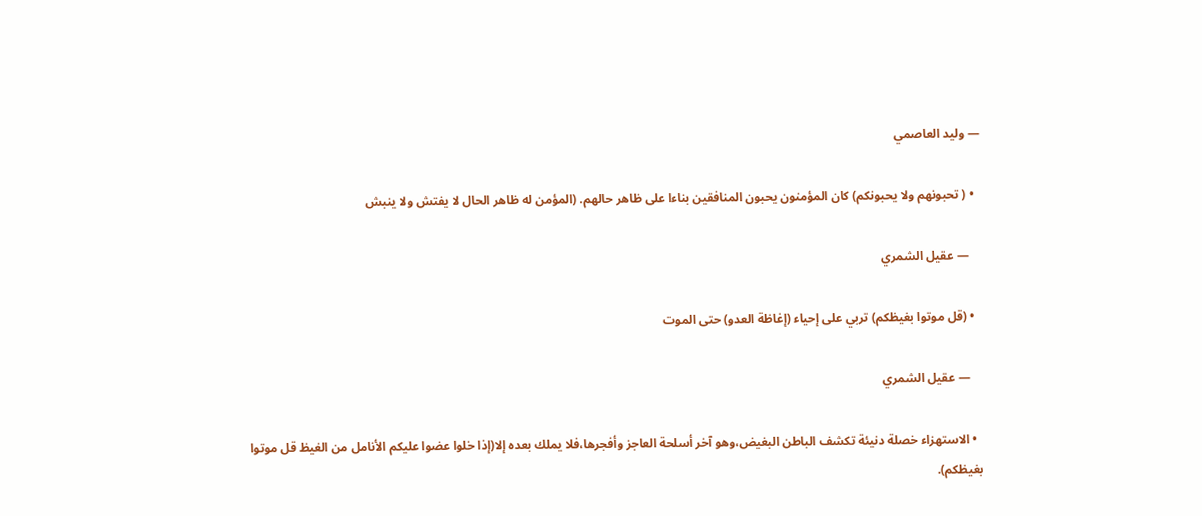— وليد العاصمي

  • ( تحبونهم ولا يحبونكم) كان المؤمنون يحبون المنافقين بناءا على ظاهر حالهم. (المؤمن له ظاهر الحال لا يفتش ولا ينبش

    — عقيل الشمري

  • (قل موتوا بغيظكم) تربي على إحياء (إغاظة العدو) حتى الموت

    — عقيل الشمري

  • الاستهزاء خصلة دنيئة تكشف الباطن البغيض،وهو آخر أسلحة العاجز وأفجرها،فلا يملك بعده إلا(إذا خلوا عضوا عليكم الأنامل من الغيظ قل موتوا بغيظكم).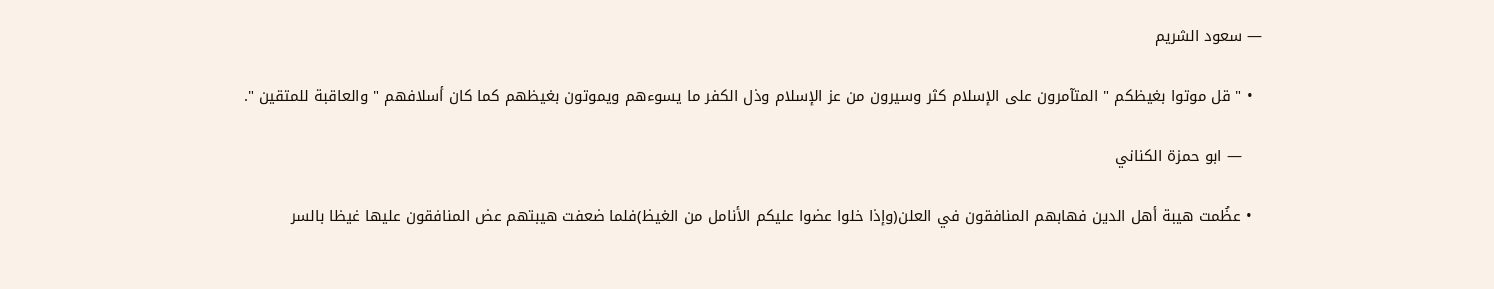— سعود الشريم

  • " قل موتوا بغيظكم " المتآمرون على الإسلام كثر وسيرون من عز الإسلام وذل الكفر ما يسوءهم ويموتون بغيظهم كما كان أسلافهم " والعاقبة للمتقين ".

    — ابو حمزة الكناني

  • عظُمت هيبة أهل الدين فهابهم المنافقون في العلن(وإذا خلوا عضوا عليكم الأنامل من الغيظ)فلما ضعفت هيبتهم عض المنافقون عليها غيظا بالسر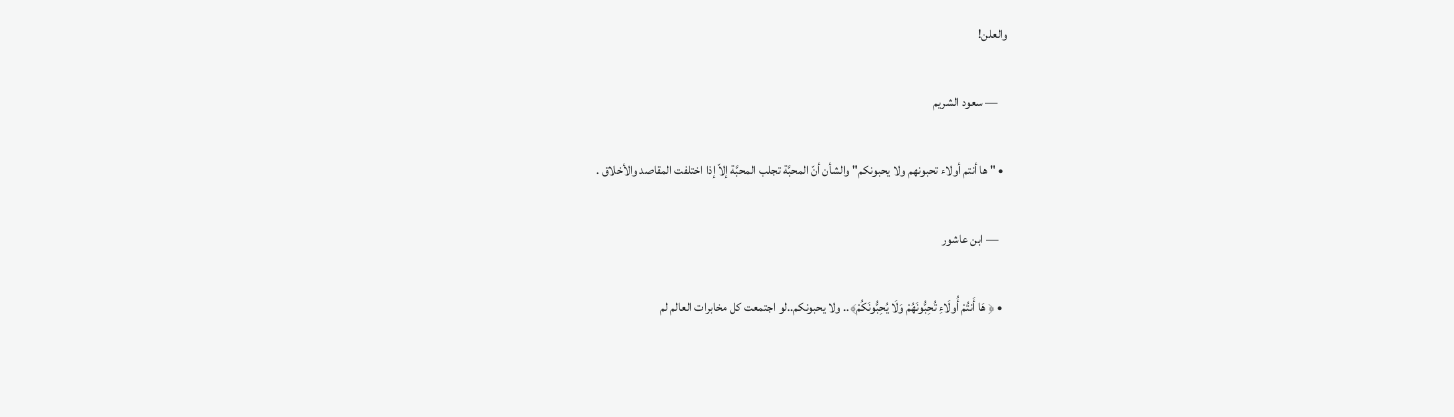والعلن!

    — سعود الشريم

  • " ها أنتم أولاء تحبونهم ولا يحبونكم" والشأن أنّ المحبَّة تجلب المحبَّة إلاّ إذا اختلفت المقاصد والأخلاق .

    — ابن عاشور

  • ﴿ هَا أَنتُمْ أُولَاءِ تُحِبُّونَهُمْ وَلَا يُحِبُّونَكُمْ﴾.. ولا يحبونكم..لو اجتمعت كل مخابرات العالم لم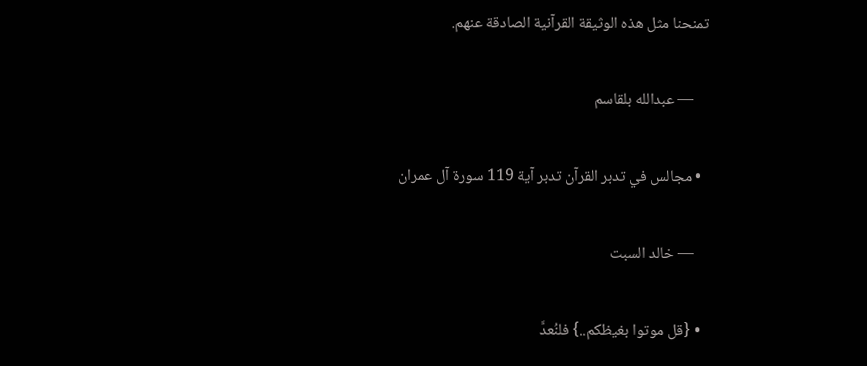تمنحنا مثل هذه الوثيقة القرآنية الصادقة عنهم.

    — عبدالله بلقاسم

  • مجالس في تدبر القرآن تدبر آية 119 سورة آل عمران

    — خالد السبت

  • {قل موتوا بغيظكم..} فلنُعدَّ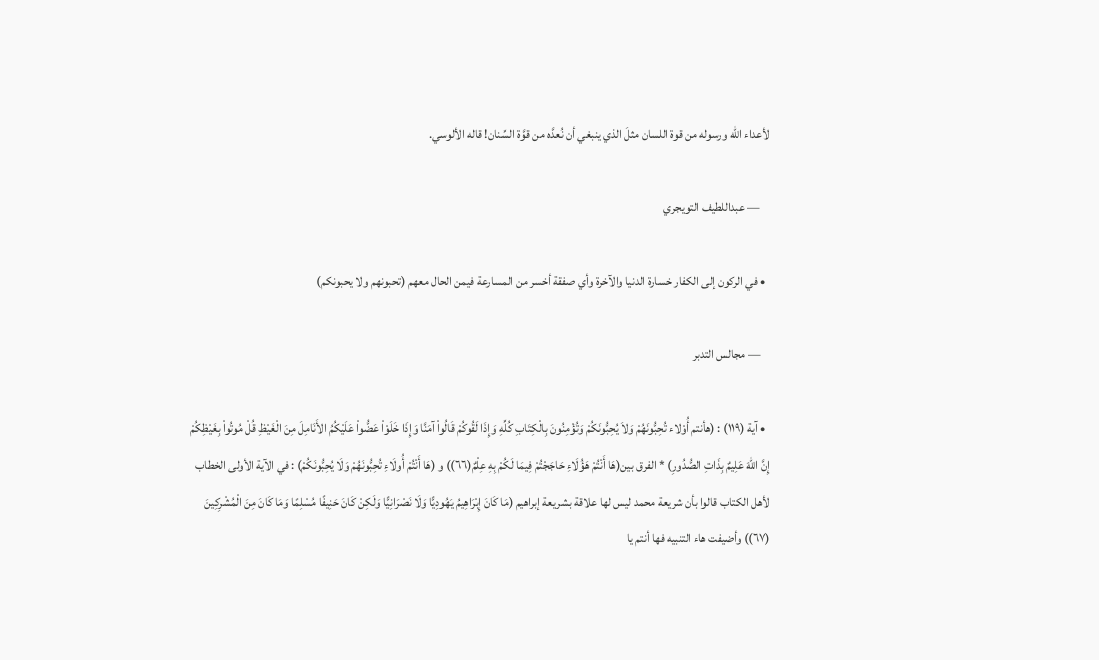لأعداء الله ورسوله من قوة اللسان مثلَ الذي ينبغي أن نُعدَّه من قوَّة السِّنان! قاله الألوسي.

    — عبداللطيف التويجري

  • في الركون إلى الكفار خسارة الدنيا والآخرة وأي صفقة أخسر من المسارعة فيمن الحال معهم (تحبونهم ولا يحبونكم)

    — مجالس التدبر

  • آية (١١٩) : (هأنتم أُوْلاء تُحِبُّونَهُمْ وَلاَ يُحِبُّونَكُمْ وَتُؤْمِنُونَ بِالْكِتَابِ كُلِّهِ وَإِذَا لَقُوكُمْ قَالُواْ آمَنَّا وَإِذَا خَلَوْاْ عَضُّواْ عَلَيْكُمُ الأَنَامِلَ مِنَ الْغَيْظِ قُلْ مُوتُواْ بِغَيْظِكُمْ إِنَّ اللّهَ عَلِيمٌ بِذَاتِ الصُّدُورِ) * الفرق بين(هَا أَنْتُمْ هَؤُلَاءِ حَاجَجْتُمْ فِيمَا لَكُمْ بِهِ عِلْمٌ(٦٦)) و (هَا أَنْتُمْ أُولَاءِ تُحِبُّونَهُمْ وَلَا يُحِبُّونَكُمْ) : في الآية الأولى الخطاب لأهل الكتاب قالوا بأن شريعة محمد ليس لها علاقة بشريعة إبراهيم (مَا كَانَ إِبْرَاهِيمُ يَهُودِيًّا وَلَا نَصْرَانِيًّا وَلَكِنْ كَانَ حَنِيفًا مُسْلِمًا وَمَا كَانَ مِنَ الْمُشْرِكِينَ (٦٧)) وأضيفت هاء التنبيه فها أنتم يا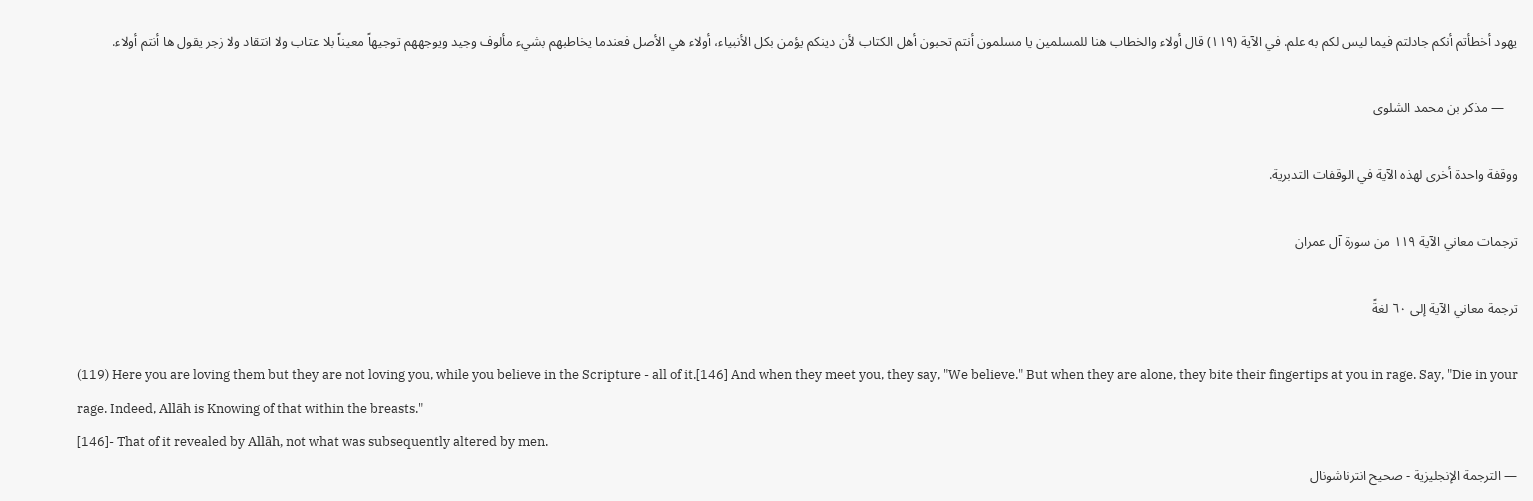يهود أخطأتم أنكم جادلتم فيما ليس لكم به علم. في الآية (١١٩) قال أولاء والخطاب هنا للمسلمين يا مسلمون أنتم تحبون أهل الكتاب لأن دينكم يؤمن بكل الأنبياء، أولاء هي الأصل فعندما يخاطبهم بشيء مألوف وجيد ويوجههم توجيهاً معيناً بلا عتاب ولا انتقاد ولا زجر يقول ها أنتم أولاء.

    — مذكر بن محمد الشلوى

ووقفة واحدة أخرى لهذه الآية في الوقفات التدبرية.

ترجمات معاني الآية ١١٩ من سورة آل عمران

ترجمة معاني الآية إلى ٦٠ لغةً

(119) Here you are loving them but they are not loving you, while you believe in the Scripture - all of it.[146] And when they meet you, they say, "We believe." But when they are alone, they bite their fingertips at you in rage. Say, "Die in your rage. Indeed, Allāh is Knowing of that within the breasts."
[146]- That of it revealed by Allāh, not what was subsequently altered by men.
— الترجمة الإنجليزية - صحيح انترناشونال